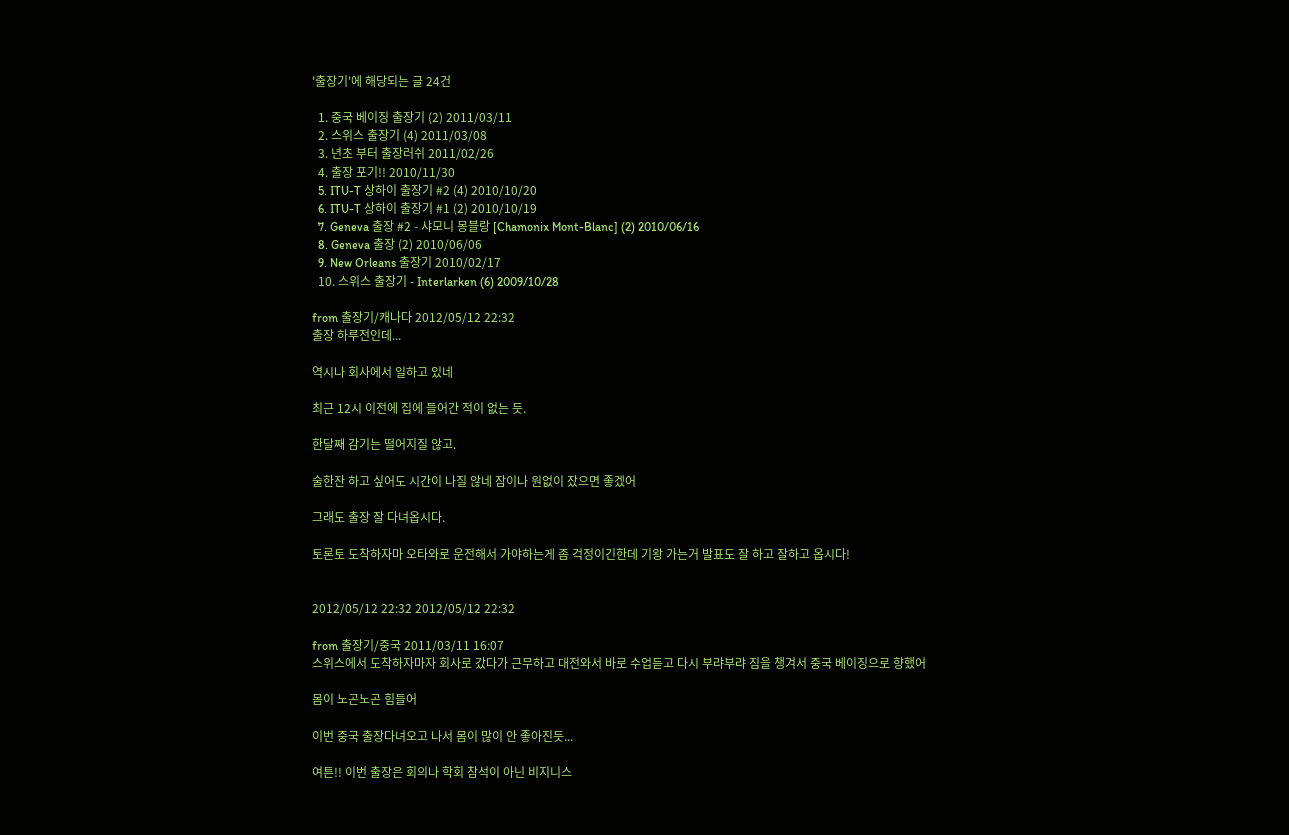'출장기'에 해당되는 글 24건

  1. 중국 베이징 출장기 (2) 2011/03/11
  2. 스위스 출장기 (4) 2011/03/08
  3. 년초 부터 출장러쉬 2011/02/26
  4. 출장 포기!! 2010/11/30
  5. ITU-T 상하이 출장기 #2 (4) 2010/10/20
  6. ITU-T 상하이 출장기 #1 (2) 2010/10/19
  7. Geneva 출장 #2 - 샤모니 몽블랑 [Chamonix Mont-Blanc] (2) 2010/06/16
  8. Geneva 출장 (2) 2010/06/06
  9. New Orleans 출장기 2010/02/17
  10. 스위스 출장기 - Interlarken (6) 2009/10/28

from 출장기/캐나다 2012/05/12 22:32
출장 하루전인데...

역시나 회사에서 일하고 있네

최근 12시 이전에 집에 들어간 적이 없는 듯.

한달째 감기는 떨어지질 않고.

술한잔 하고 싶어도 시간이 나질 않네 잠이나 원없이 잤으면 좋겠어

그래도 출장 잘 다녀옵시다.

토론토 도착하자마 오타와로 운전해서 가야하는게 좀 걱정이긴한데 기왕 가는거 발표도 잘 하고 잘하고 옵시다!


2012/05/12 22:32 2012/05/12 22:32

from 출장기/중국 2011/03/11 16:07
스위스에서 도착하자마자 회사로 갔다가 근무하고 대전와서 바로 수업듣고 다시 부랴부랴 짐을 챙겨서 중국 베이징으로 향했어

몸이 노곤노곤 힘들어

이번 중국 출장다녀오고 나서 몸이 많이 안 좋아진듯...

여튼!! 이번 출장은 회의나 학회 참석이 아닌 비지니스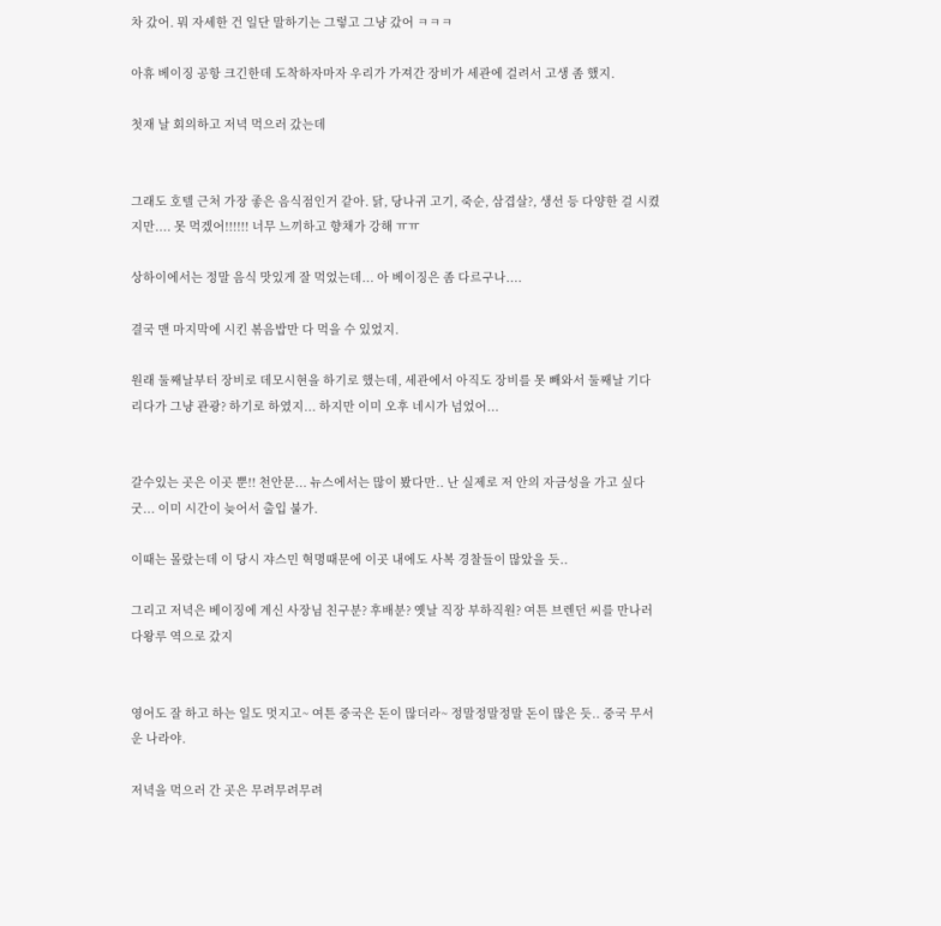차 갔어. 뭐 자세한 건 일단 말하기는 그렇고 그냥 갔어 ㅋㅋㅋ

아휴 베이징 공항 크긴한데 도착하자마자 우리가 가져간 장비가 세관에 걸려서 고생 좀 했지.

첫재 날 회의하고 저녁 먹으러 갔는데


그래도 호텔 근처 가장 좋은 음식점인거 같아. 닭, 당나귀 고기, 죽순, 삼겹살?, 생선 등 다양한 걸 시켰지만.... 못 먹겠어!!!!!! 너무 느끼하고 향채가 강해 ㅠㅠ

상하이에서는 정말 음식 맛있게 잘 먹었는데... 아 베이징은 좀 다르구나....

결국 맨 마지막에 시킨 볶음밥만 다 먹을 수 있었지.

원래 둘째날부터 장비로 데모시현을 하기로 했는데, 세관에서 아직도 장비를 못 빼와서 둘째날 기다리다가 그냥 관광? 하기로 하였지... 하지만 이미 오후 네시가 넘었어...


갈수있는 곳은 이곳 뿐!! 천안문... 뉴스에서는 많이 봤다만.. 난 실제로 저 안의 자금성을 가고 싶다굿... 이미 시간이 늦어서 출입 불가.

이때는 몰랐는데 이 당시 쟈스민 혁명때문에 이곳 내에도 사복 경찰들이 많았을 듯..

그리고 저녁은 베이징에 계신 사장님 친구분? 후배분? 옛날 직장 부하직원? 여튼 브렌던 씨를 만나러 다왕루 역으로 갔지


영어도 잘 하고 하는 일도 멋지고~ 여튼 중국은 돈이 많더라~ 정말정말정말 돈이 많은 듯.. 중국 무서운 나라야.

저녁을 먹으러 간 곳은 무려무려무려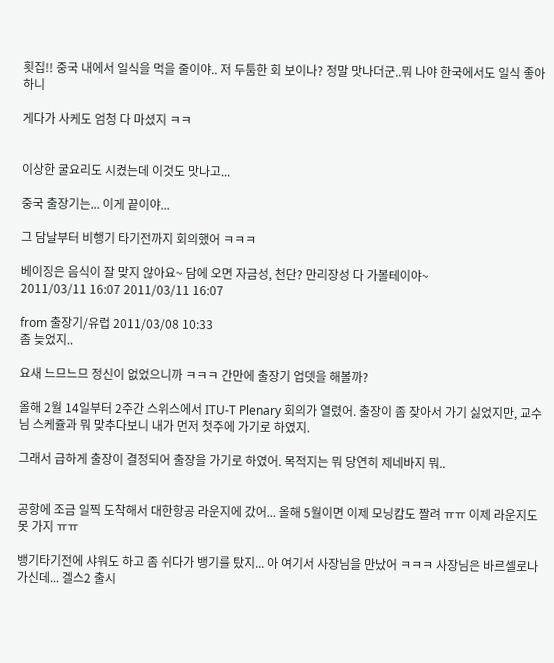횟집!! 중국 내에서 일식을 먹을 줄이야.. 저 두툼한 회 보이나? 정말 맛나더군..뭐 나야 한국에서도 일식 좋아하니

게다가 사케도 엄청 다 마셨지 ㅋㅋ


이상한 굴요리도 시켰는데 이것도 맛나고...

중국 출장기는... 이게 끝이야...

그 담날부터 비행기 타기전까지 회의했어 ㅋㅋㅋ

베이징은 음식이 잘 맞지 않아요~ 담에 오면 자금성, 천단? 만리장성 다 가볼테이야~
2011/03/11 16:07 2011/03/11 16:07

from 출장기/유럽 2011/03/08 10:33
좀 늦었지..

요새 느므느므 정신이 없었으니까 ㅋㅋㅋ 간만에 출장기 업뎃을 해볼까?

올해 2월 14일부터 2주간 스위스에서 ITU-T Plenary 회의가 열렸어. 출장이 좀 잦아서 가기 싫었지만, 교수님 스케쥴과 뭐 맞추다보니 내가 먼저 첫주에 가기로 하였지.

그래서 급하게 출장이 결정되어 출장을 가기로 하였어. 목적지는 뭐 당연히 제네바지 뭐..


공항에 조금 일찍 도착해서 대한항공 라운지에 갔어... 올해 5월이면 이제 모닝캄도 짤려 ㅠㅠ 이제 라운지도 못 가지 ㅠㅠ

뱅기타기전에 샤워도 하고 좀 쉬다가 뱅기를 탔지... 아 여기서 사장님을 만났어 ㅋㅋㅋ 사장님은 바르셀로나 가신데... 겔스2 출시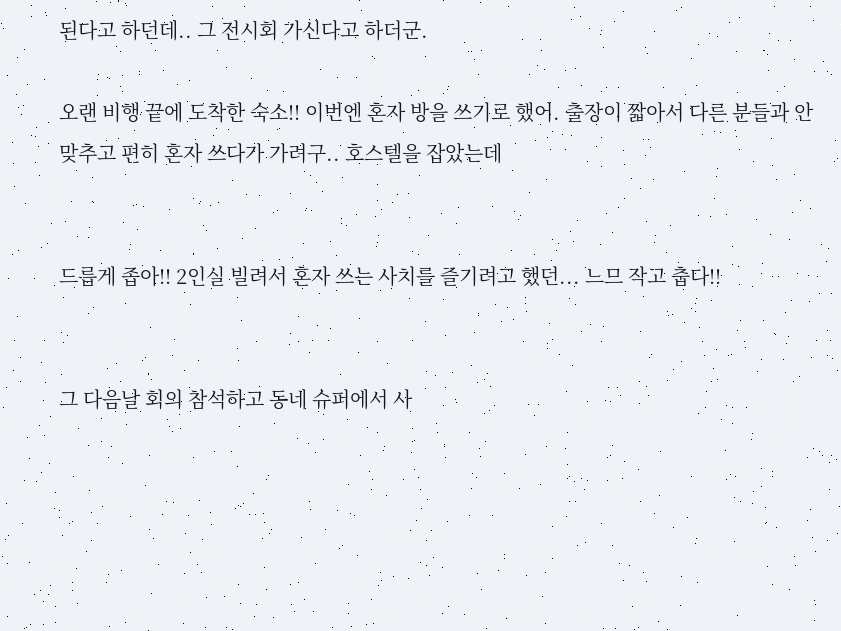된다고 하던데.. 그 전시회 가신다고 하더군.

오랜 비행 끝에 도착한 숙소!! 이번엔 혼자 방을 쓰기로 했어. 출장이 짧아서 다른 분들과 안 맞추고 편히 혼자 쓰다가 가려구.. 호스텔을 잡았는데


드릅게 좁아!! 2인실 빌려서 혼자 쓰는 사치를 즐기려고 했던... 느므 작고 춥다!!


그 다음날 회의 참석하고 동네 슈퍼에서 사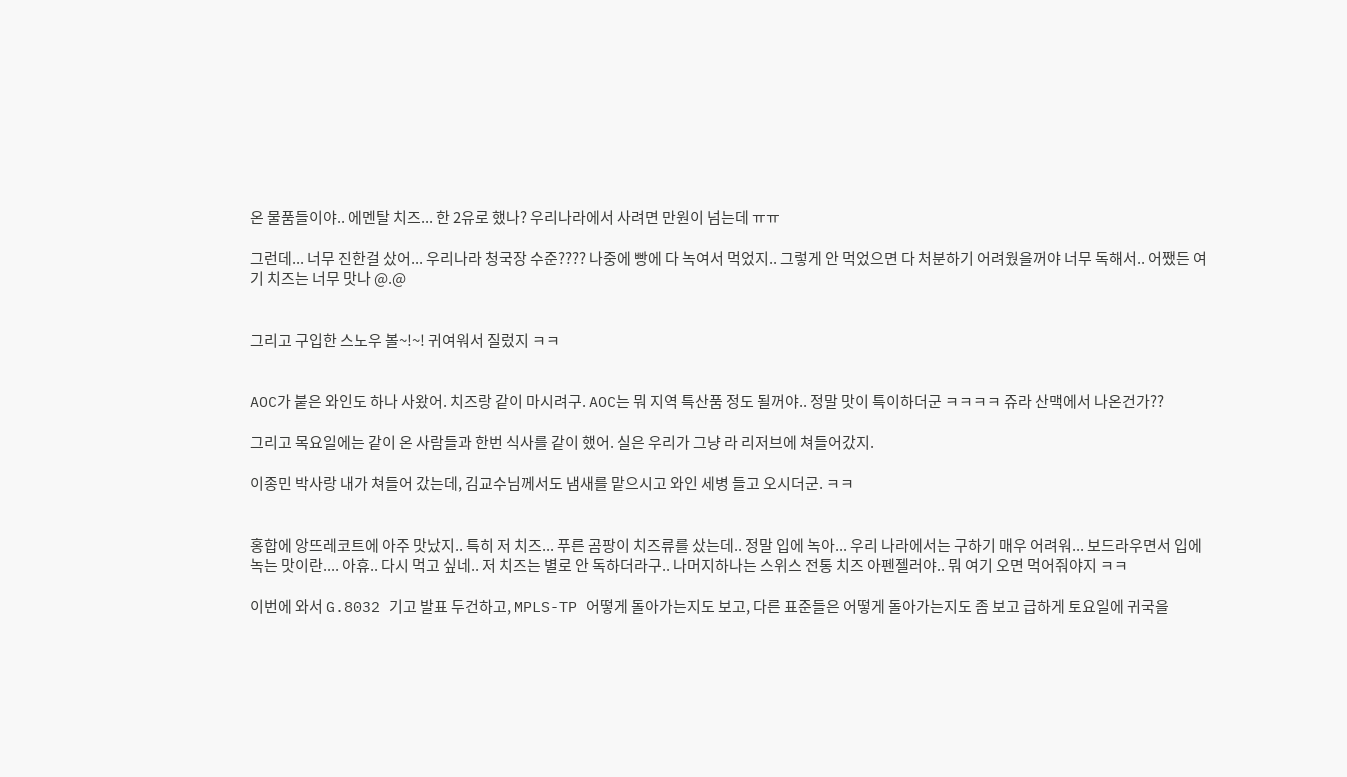온 물품들이야.. 에멘탈 치즈... 한 2유로 했나? 우리나라에서 사려면 만원이 넘는데 ㅠㅠ

그런데... 너무 진한걸 샀어... 우리나라 청국장 수준???? 나중에 빵에 다 녹여서 먹었지.. 그렇게 안 먹었으면 다 처분하기 어려웠을꺼야 너무 독해서.. 어쨌든 여기 치즈는 너무 맛나 @.@


그리고 구입한 스노우 볼~!~! 귀여워서 질렀지 ㅋㅋ


AOC가 붙은 와인도 하나 사왔어. 치즈랑 같이 마시려구. AOC는 뭐 지역 특산품 정도 될꺼야.. 정말 맛이 특이하더군 ㅋㅋㅋㅋ 쥬라 산맥에서 나온건가??

그리고 목요일에는 같이 온 사람들과 한번 식사를 같이 했어. 실은 우리가 그냥 라 리저브에 쳐들어갔지.

이종민 박사랑 내가 쳐들어 갔는데, 김교수님께서도 냄새를 맡으시고 와인 세병 들고 오시더군. ㅋㅋ


홍합에 앙뜨레코트에 아주 맛났지.. 특히 저 치즈... 푸른 곰팡이 치즈류를 샀는데.. 정말 입에 녹아... 우리 나라에서는 구하기 매우 어려워... 보드라우면서 입에 녹는 맛이란.... 아휴.. 다시 먹고 싶네.. 저 치즈는 별로 안 독하더라구.. 나머지하나는 스위스 전통 치즈 아펜젤러야.. 뭐 여기 오면 먹어줘야지 ㅋㅋ

이번에 와서 G.8032 기고 발표 두건하고, MPLS-TP 어떻게 돌아가는지도 보고, 다른 표준들은 어떻게 돌아가는지도 좀 보고 급하게 토요일에 귀국을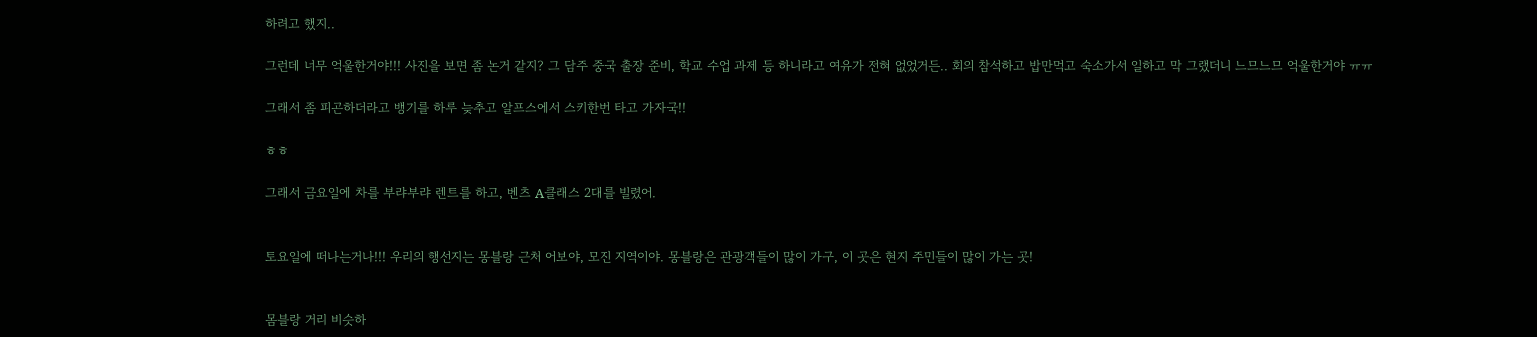하려고 했지..

그런데 너무 억울한거야!!! 사진을 보면 좀 논거 같지? 그 담주 중국 출장 준비, 학교 수업 과제 등 하니라고 여유가 전혀 없었거든.. 회의 참석하고 밥만먹고 숙소가서 일하고 막 그랬더니 느므느므 억울한거야 ㅠㅠ

그래서 좀 피곤하더라고 뱅기를 하루 늦추고 알프스에서 스키한번 타고 가자국!!

ㅎㅎ

그래서 금요일에 차를 부랴부랴 렌트를 하고, 벤츠 A클래스 2대를 빌렸어.


토요일에 떠나는거나!!! 우리의 행선지는 몽블랑 근처 어보야, 모진 지역이야. 몽블랑은 관광객들이 많이 가구, 이 곳은 현지 주민들이 많이 가는 곳!


몸블랑 거리 비슷하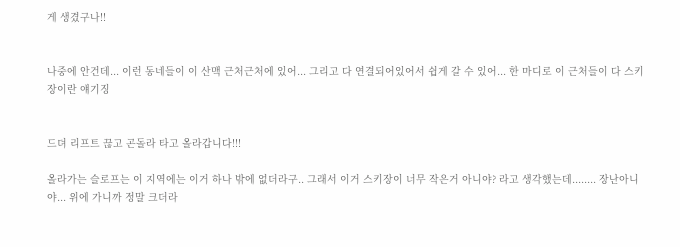게 생겼구나!!


나중에 안건데... 이런 동네들이 이 산맥 근처근처에 있어... 그리고 다 연결되어있어서 쉽게 갈 수 있어... 한 마디로 이 근처들이 다 스키장이란 얘기징


드뎌 리프트 끊고 곤돌라 타고 올라갑니다!!!

올라가는 슬로프는 이 지역에는 이거 하나 밖에 없더라구.. 그래서 이거 스키장이 너무 작은거 아니야? 라고 생각했는데........ 장난아니야... 위에 가니까 정말 크더라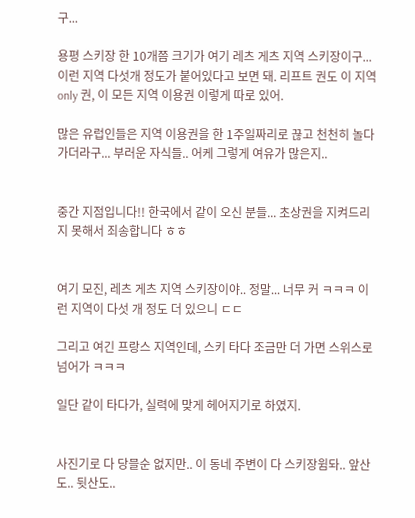구...

용평 스키장 한 10개쯤 크기가 여기 레츠 게츠 지역 스키장이구... 이런 지역 다섯개 정도가 붙어있다고 보면 돼. 리프트 권도 이 지역 only 권, 이 모든 지역 이용권 이렇게 따로 있어.

많은 유럽인들은 지역 이용권을 한 1주일짜리로 끊고 천천히 놀다 가더라구... 부러운 자식들.. 어케 그렇게 여유가 많은지..


중간 지점입니다!! 한국에서 같이 오신 분들... 초상권을 지켜드리지 못해서 죄송합니다 ㅎㅎ


여기 모진, 레츠 게츠 지역 스키장이야.. 정말... 너무 커 ㅋㅋㅋ 이런 지역이 다섯 개 정도 더 있으니 ㄷㄷ

그리고 여긴 프랑스 지역인데, 스키 타다 조금만 더 가면 스위스로 넘어가 ㅋㅋㅋ

일단 같이 타다가, 실력에 맞게 헤어지기로 하였지.


사진기로 다 당믈순 없지만.. 이 동네 주변이 다 스키장윔돠.. 앞산도.. 뒷산도..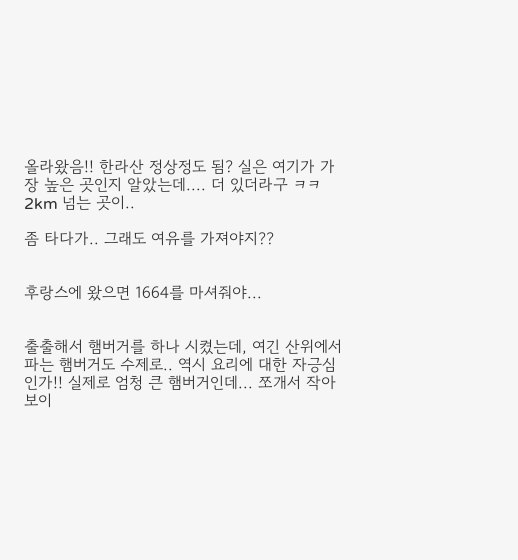올라왔음!! 한라산 정상정도 됨? 실은 여기가 가장 높은 곳인지 알았는데.... 더 있더라구 ㅋㅋ 2km 넘는 곳이..

좀 타다가.. 그래도 여유를 가져야지??


후랑스에 왔으면 1664를 마셔줘야...


출출해서 햄버거를 하나 시켰는데, 여긴 산위에서 파는 햄버거도 수제로.. 역시 요리에 대한 자긍심인가!! 실제로 엄청 큰 햄버거인데... 쪼개서 작아보이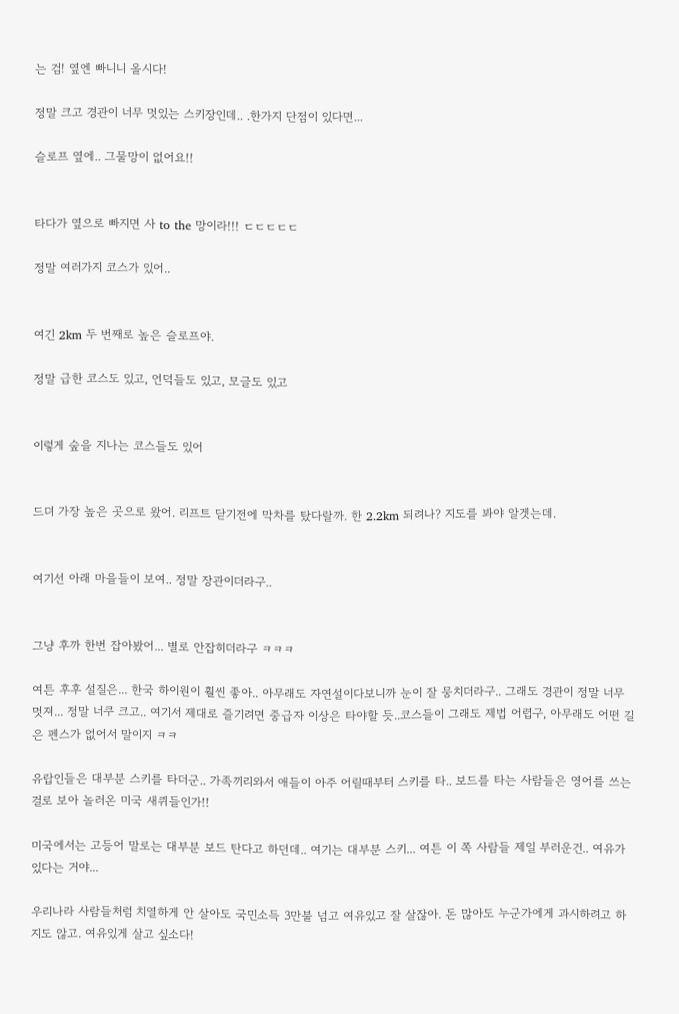는 검! 옆엔 빠니니 올시다!

정말 크고 경관이 너무 멋있는 스키장인데.. .한가지 단점이 있다면...

슬로프 옆에.. 그물망이 없어요!!


타다가 옆으로 빠지면 사 to the 망이라!!! ㄷㄷㄷㄷㄷ

정말 여러가지 코스가 있어..


여긴 2km 두 번째로 높은 슬로프야.

정말 급한 코스도 있고, 언덕들도 있고, 모글도 있고


이렇게 숲을 지나는 코스들도 있어


드뎌 가장 높은 곳으로 왔어. 리프트 닫기전에 막차를 탔다랄까. 한 2.2km 되려나? 지도를 봐야 알겟는데.


여기선 아래 마을들이 보여.. 정말 장관이더라구..


그냥 후까 한번 잡아봤어... 별로 안잡히더라구 ㅋㅋㅋ

여튼 후후 설질은... 한국 하이원이 훨씬 좋아.. 아무래도 자연설이다보니까 눈이 잘 뭉치더라구.. 그래도 경관이 정말 너무 멋져... 정말 너쿠 크고.. 여기서 제대로 즐기려면 중급자 이상은 타야할 듯..코스들이 그래도 제법 어렵구, 아무래도 어떤 길은 펜스가 없어서 말이지 ㅋㅋ

유랍인들은 대부분 스키를 타더군.. 가족끼리와서 애들이 아주 어릴때부터 스키를 타.. 보드를 타는 사람들은 영어를 쓰는걸로 보아 놀러온 미국 새퀴들인가!!

미국에서는 고등어 말로는 대부분 보드 탄다고 하던데.. 여기는 대부분 스키... 여튼 이 쪽 사람들 제일 부러운건.. 여유가 있다는 거야...

우리나라 사람들처럼 치열하게 안 살아도 국민소득 3만불 넘고 여유있고 잘 살잖아. 돈 많아도 누군가에게 과시하려고 하지도 않고. 여유있게 살고 싶소다!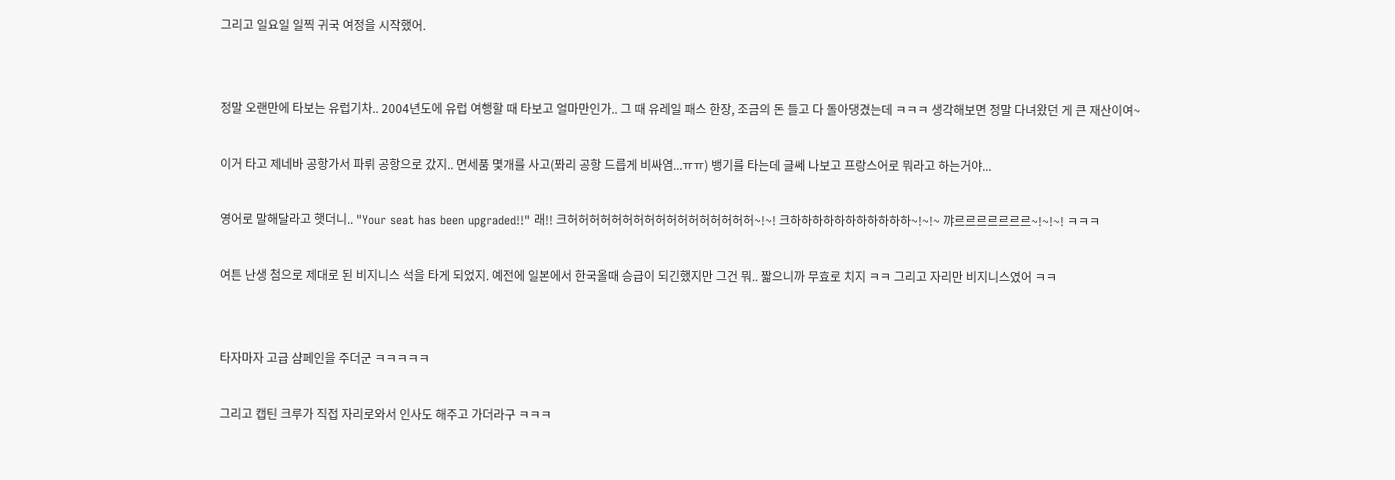그리고 일요일 일찍 귀국 여정을 시작했어.


정말 오랜만에 타보는 유럽기차.. 2004년도에 유럽 여행할 때 타보고 얼마만인가.. 그 때 유레일 패스 한장, 조금의 돈 들고 다 돌아댕겼는데 ㅋㅋㅋ 생각해보면 정말 다녀왔던 게 큰 재산이여~

이거 타고 제네바 공항가서 파뤼 공항으로 갔지.. 면세품 몇개를 사고(퐈리 공항 드릅게 비싸염...ㅠㅠ) 뱅기를 타는데 글쎄 나보고 프랑스어로 뭐라고 하는거야...

영어로 말해달라고 햇더니.. "Your seat has been upgraded!!" 래!! 크허허허허허허허허허허허허허허허허허~!~! 크하하하하하하하하하하하~!~!~ 꺄르르르르르르르~!~!~! ㅋㅋㅋ

여튼 난생 첨으로 제대로 된 비지니스 석을 타게 되었지. 예전에 일본에서 한국올때 승급이 되긴했지만 그건 뭐.. 짧으니까 무효로 치지 ㅋㅋ 그리고 자리만 비지니스였어 ㅋㅋ


타자마자 고급 샴페인을 주더군 ㅋㅋㅋㅋㅋ

그리고 캡틴 크루가 직접 자리로와서 인사도 해주고 가더라구 ㅋㅋㅋ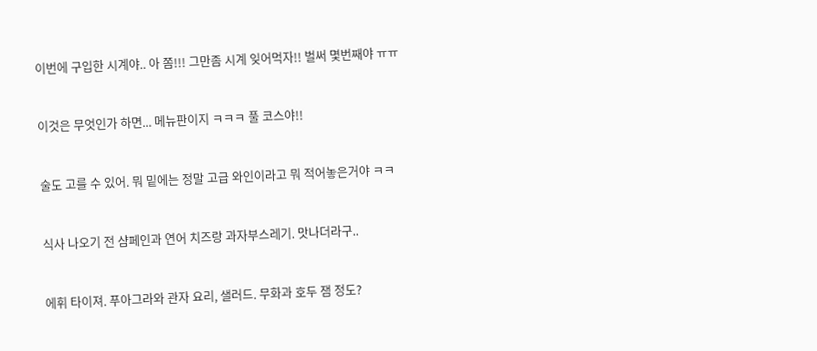이번에 구입한 시계야.. 아 쫌!!! 그만좀 시계 잊어먹자!! 벌써 몇번째야 ㅠㅠ


이것은 무엇인가 하면... 메뉴판이지 ㅋㅋㅋ 풀 코스야!!


술도 고를 수 있어. 뭐 밑에는 정말 고급 와인이라고 뭐 적어놓은거야 ㅋㅋ


식사 나오기 전 샴페인과 연어 치즈랑 과자부스레기. 맛나더라구..


에휘 타이져. 푸아그라와 관자 요리, 샐러드. 무화과 호두 잼 정도?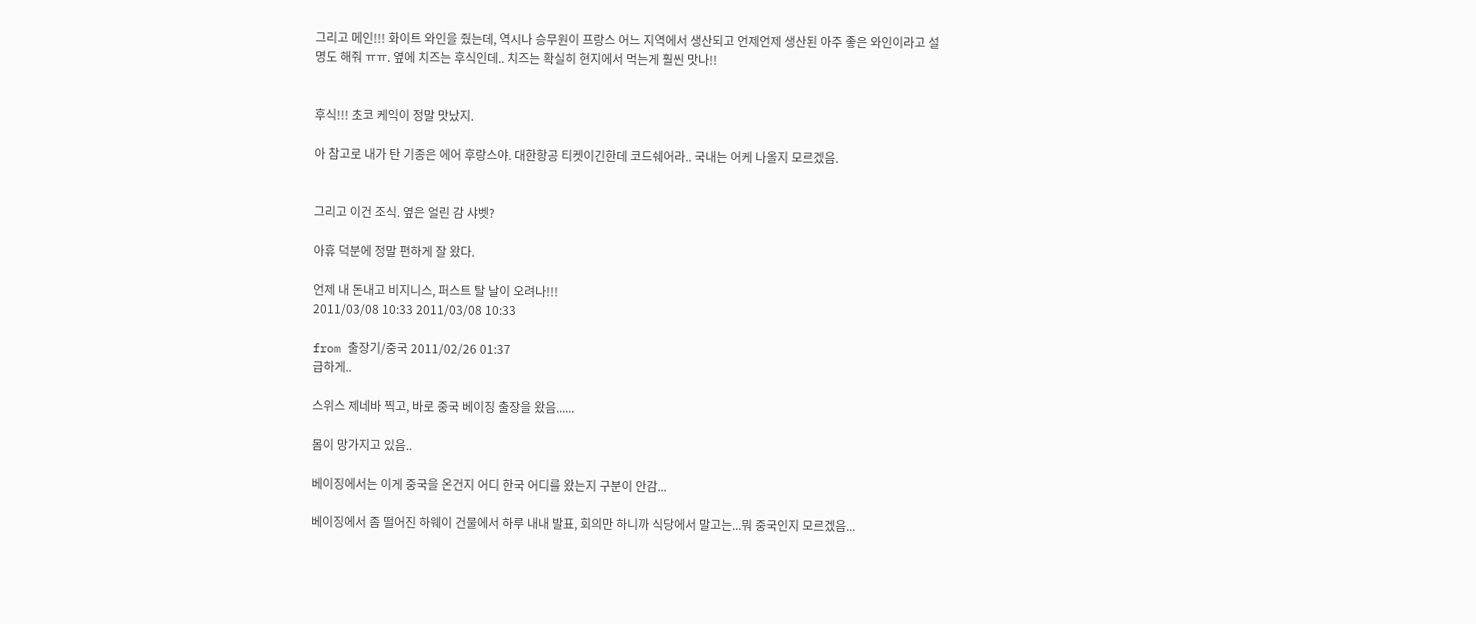그리고 메인!!! 화이트 와인을 줬는데, 역시나 승무원이 프랑스 어느 지역에서 생산되고 언제언제 생산된 아주 좋은 와인이라고 설명도 해줘 ㅠㅠ. 옆에 치즈는 후식인데.. 치즈는 확실히 현지에서 먹는게 훨씬 맛나!!


후식!!! 초코 케익이 정말 맛났지.

아 참고로 내가 탄 기종은 에어 후랑스야. 대한항공 티켓이긴한데 코드쉐어라.. 국내는 어케 나올지 모르겠음.


그리고 이건 조식. 옆은 얼린 감 샤벳?

아휴 덕분에 정말 편하게 잘 왔다.

언제 내 돈내고 비지니스, 퍼스트 탈 날이 오려나!!!
2011/03/08 10:33 2011/03/08 10:33

from 출장기/중국 2011/02/26 01:37
급하게..

스위스 제네바 찍고, 바로 중국 베이징 출장을 왔음......

몸이 망가지고 있음..

베이징에서는 이게 중국을 온건지 어디 한국 어디를 왔는지 구분이 안감...

베이징에서 좀 떨어진 하웨이 건물에서 하루 내내 발표, 회의만 하니까 식당에서 말고는...뭐 중국인지 모르겠음...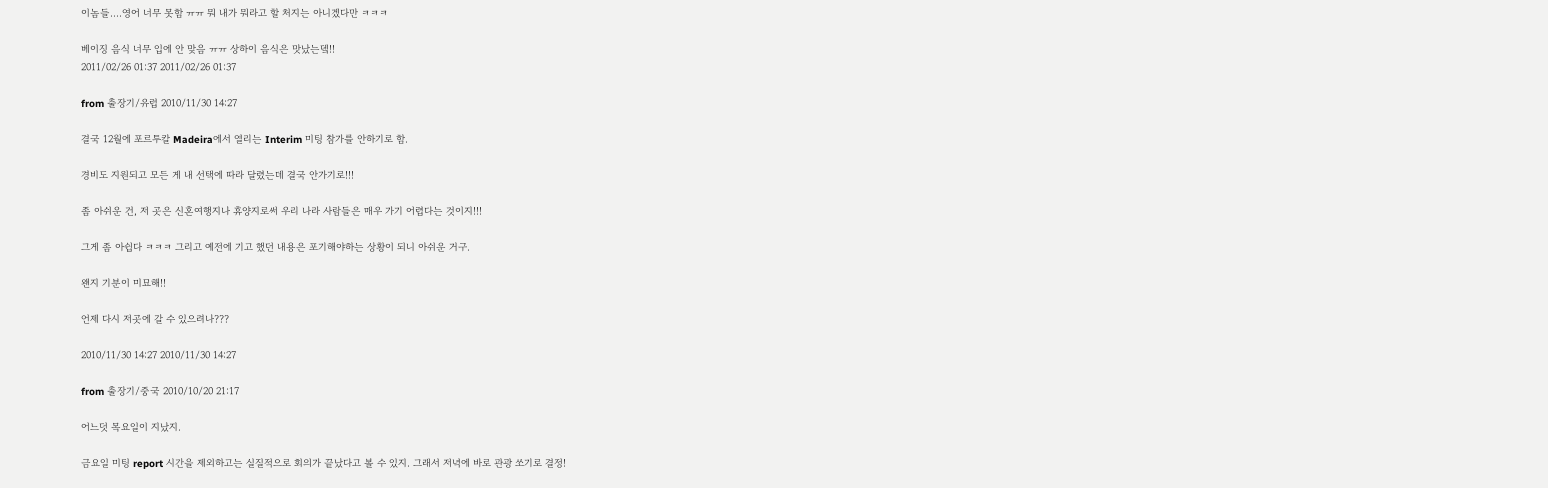이놈들....영어 너무 못함 ㅠㅠ 뭐 내가 뭐라고 할 처지는 아니겠다만 ㅋㅋㅋ

베이징 음식 너무 입에 안 맞음 ㅠㅠ 상하이 음식은 맛났는뎈!!
2011/02/26 01:37 2011/02/26 01:37

from 출장기/유럽 2010/11/30 14:27

결국 12월에 포르투칼 Madeira에서 열리는 Interim 미팅 참가를 안하기로 함.

경비도 지원되고 모든 게 내 선택에 따라 달렸는데 결국 안가기로!!!

좀 아쉬운 건, 저 곳은 신혼여행지나 휴양지로써 우리 나라 사람들은 매우 가기 어렵다는 것이지!!!

그게 좀 아쉽다 ㅋㅋㅋ 그리고 예전에 기고 했던 내용은 포기해야하는 상황이 되니 아쉬운 거구.

왠지 기분이 미묘해!!

언제 다시 저곳에 갈 수 있으려나???

2010/11/30 14:27 2010/11/30 14:27

from 출장기/중국 2010/10/20 21:17

어느덧 목요일이 지났지.

금요일 미팅 report 시간을 제외하고는 실질적으로 회의가 끝났다고 볼 수 있지. 그래서 저녁에 바로 관광 쏘기로 결정!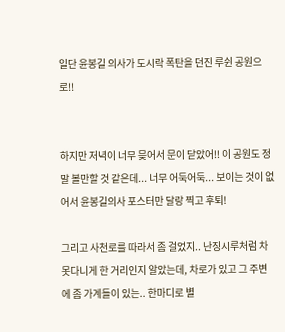일단 윤봉길 의사가 도시락 폭탄을 던진 루쉰 공원으로!!


하지만 저녁이 너무 믖어서 문이 닫았어!! 이 공원도 정말 볼만할 것 같은데... 너무 어둑어둑... 보이는 것이 없어서 윤봉길의사 포스터만 달랑 찍고 후퇴!

그리고 사천로를 따라서 좀 걸었지.. 난징시루처럼 차 못다니게 한 거리인지 알았는데, 차로가 있고 그 주변에 좀 가계들이 있는.. 한마디로 별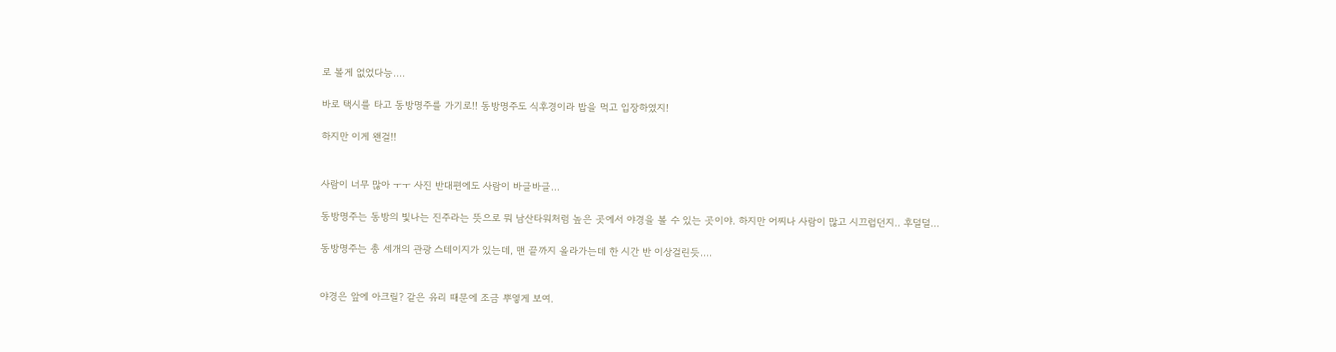로 볼게 없었다능....

바로 택시를 타고 동방명주를 가기로!! 동방명주도 식후경이라 밥을 먹고 입장하였지!

하지만 이게 왠걸!!


사람이 너무 많아 ㅜㅜ 사진 반대편에도 사람이 바글바글...

동방명주는 동방의 빛나는 진주라는 뜻으로 뭐 남산타워처럼 높은 곳에서 야경을 볼 수 있는 곳이야. 하지만 어찌나 사람이 많고 시끄럽던지.. 후덜덜...

동방명주는 총 세개의 관광 스테이지가 있는데, 맨 끝까지 올라가는데 한 시간 반 이상걸린듯....


야경은 앞에 아크릴? 같은 유리 때문에 조금 뿌옇게 보여.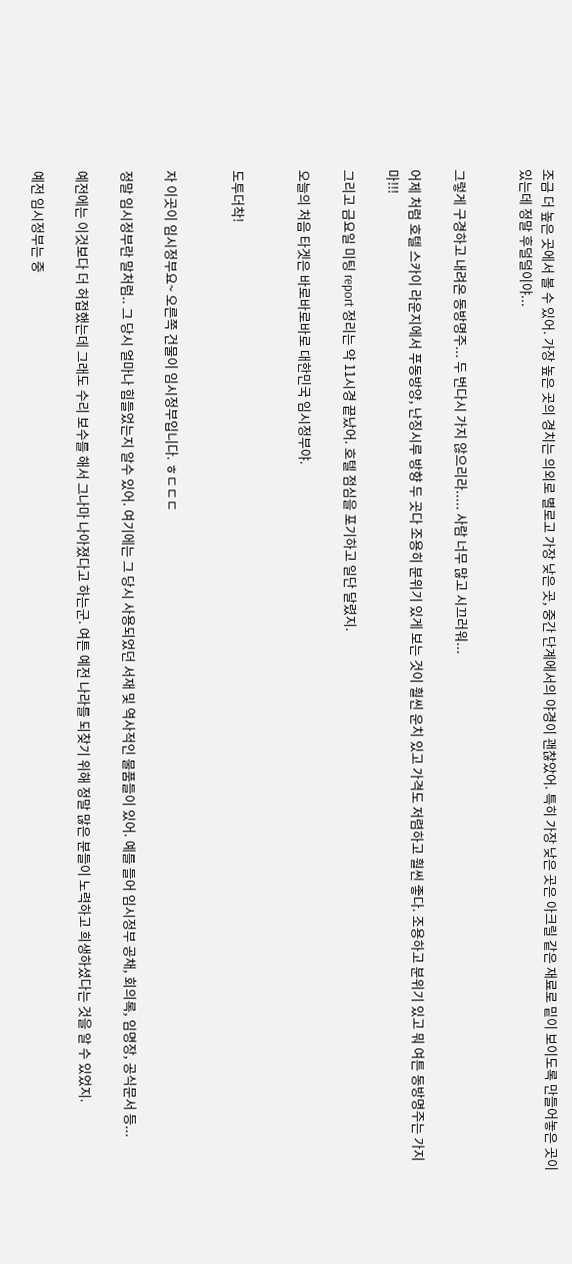조금 더 높은 곳에서 볼 수 있어. 가장 높은 곳의 경치는 의외로 별로고 가장 낮은 곳, 중간 단계에서의 야경이 괜찮았어. 특히 가장 낮은 곳은 아크릴 같은 재료로 밑이 보이도록 만들어놓은 곳이 있는데 정말 후덜덜이야...


그렇게 구경하고 내려온 동방명주... 두 번다시 가지 않으리라..... 사람 너무 많고 시끄러워...

어제 처럼 호텔 스카이 라운지에서 푸동방양, 난징시루 방향 두 곳다 조용히 분위기 있게 보는 것이 훨씬 운치 있고 가격도 저렴하고 훨씬 좋다. 조용하고 분위기 있고 뭐 여튼 동방명주는 가지마!!!

그리고 금요일 미팅 report 정리는 약 11시경 끝났어. 호텔 점심을 포기하고 일단 달렸지.

오늘의 처음 타겟은 바로바로바로 대한민국 임시정부야.


도투더착!


자 이곳이 임시정부요~ 오른쪽 건물이 임시정부입니다. ㅎㄷㄷㄷ

정말 임시정부란 말처럼.. 그 당시 얼마나 힘들었는지 알수 있어. 여기에는 그 당시 사용되었던 서재 및 역사적인 물품들이 있어. 예를 들어 임시정부 공채, 회의록, 임명장, 공식문서 등...

예전에는 이것보다 더 허접했는데 그래도 수리 보수를 해서 그나마 나아졌다고 하는군. 여튼 예전 나라를 되찾기 위해 정말 많은 분들이 노력하고 희생하셨다는 것을 알 수 있었지.

예전 임시정부는 중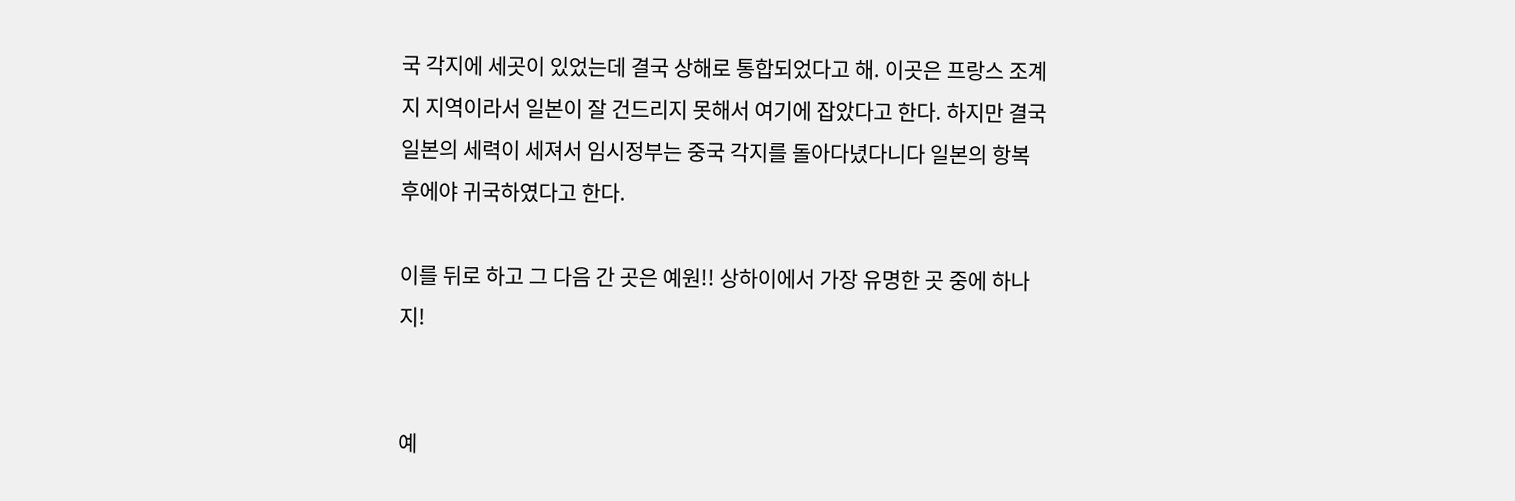국 각지에 세곳이 있었는데 결국 상해로 통합되었다고 해. 이곳은 프랑스 조계지 지역이라서 일본이 잘 건드리지 못해서 여기에 잡았다고 한다. 하지만 결국 일본의 세력이 세져서 임시정부는 중국 각지를 돌아다녔다니다 일본의 항복 후에야 귀국하였다고 한다.

이를 뒤로 하고 그 다음 간 곳은 예원!! 상하이에서 가장 유명한 곳 중에 하나지!


예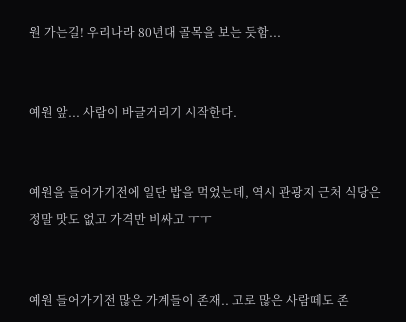원 가는길! 우리나라 80년대 골목을 보는 듯함...


예원 앞... 사람이 바글거리기 시작한다.


예원을 들어가기전에 일단 밥을 먹었는데, 역시 관광지 근처 식당은 정말 맛도 없고 가격만 비싸고 ㅜㅜ


예원 들어가기전 많은 가계들이 존재.. 고로 많은 사람떼도 존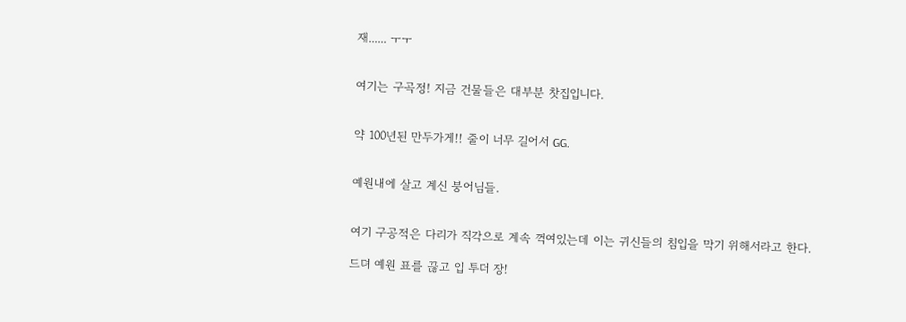재...... ㅜㅜ


여기는 구곡정! 지금 건물들은 대부분 찻집입니다.


약 100년된 만두가게!! 줄이 너무 길어서 GG.


예원내에 살고 계신 붕어님들.


여기 구공적은 다리가 직각으로 계속 꺽여있는데 이는 귀신들의 침입을 막기 위해서라고 한다.

드뎌 예원 표를 끊고 입 투더 장!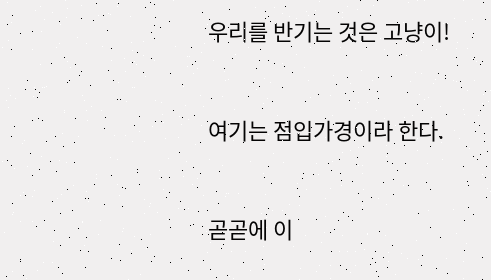우리를 반기는 것은 고냥이!


여기는 점입가경이라 한다.


곧곧에 이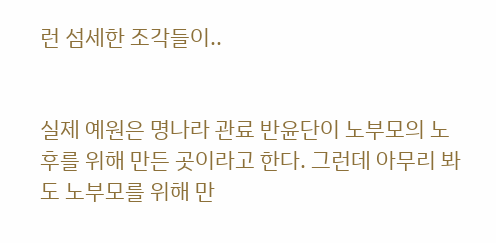런 섬세한 조각들이..


실제 예원은 명나라 관료 반윤단이 노부모의 노후를 위해 만든 곳이라고 한다. 그런데 아무리 봐도 노부모를 위해 만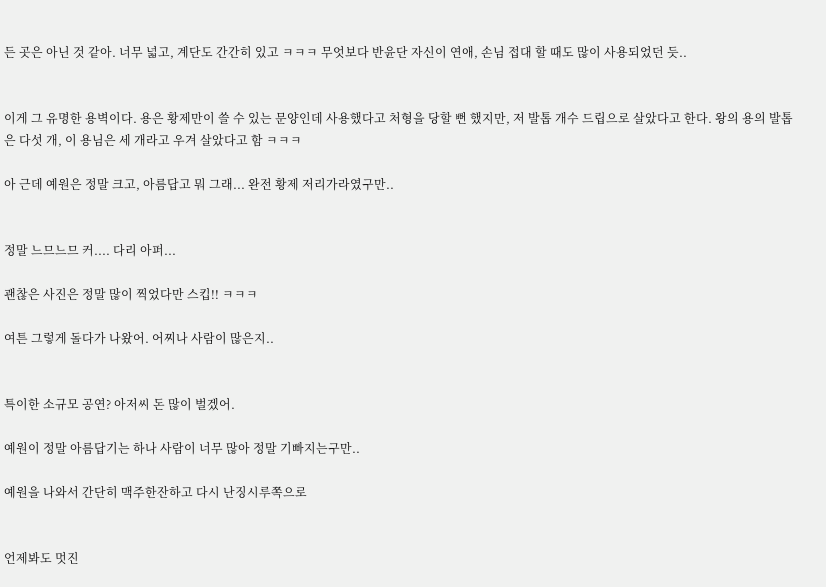든 곳은 아닌 것 같아. 너무 넓고, 계단도 간간히 있고 ㅋㅋㅋ 무엇보다 반윤단 자신이 연애, 손님 접대 할 때도 많이 사용되었던 듯..


이게 그 유명한 용벽이다. 용은 황제만이 쓸 수 있는 문양인데 사용했다고 처형을 당할 뻔 했지만, 저 발톱 개수 드립으로 살았다고 한다. 왕의 용의 발톱은 다섯 개, 이 용님은 세 개라고 우겨 살았다고 함 ㅋㅋㅋ

아 근데 예원은 정말 크고, 아름답고 뭐 그래... 완전 황제 저리가라였구만..


정말 느므느므 커.... 다리 아퍼...

괜찮은 사진은 정말 많이 찍었다만 스킵!! ㅋㅋㅋ

여튼 그렇게 돌다가 나왔어. 어찌나 사람이 많은지..


특이한 소규모 공연? 아저씨 돈 많이 벌겠어.

예원이 정말 아름답기는 하나 사람이 너무 많아 정말 기빠지는구만..

예원을 나와서 간단히 맥주한잔하고 다시 난징시루쪽으로


언제봐도 멋진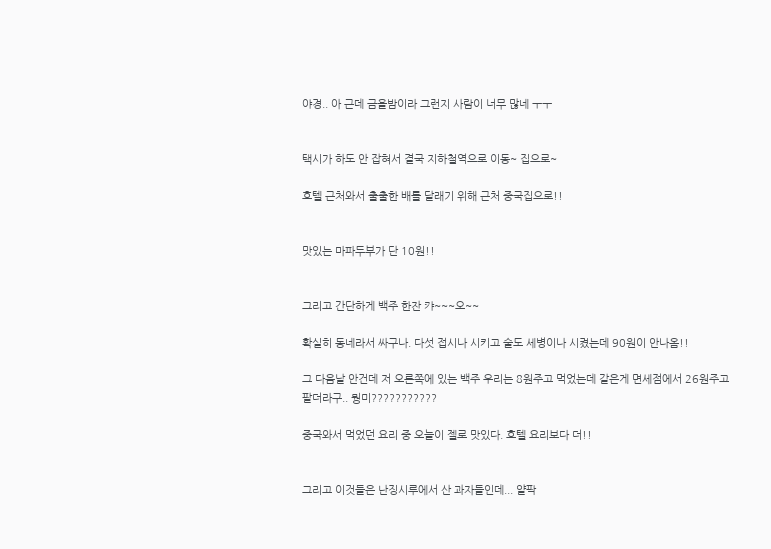야경.. 아 근데 금욜밤이라 그런지 사람이 너무 많네 ㅜㅜ


택시가 하도 안 잡혀서 결국 지하철역으로 이동~ 집으로~

호텔 근처와서 출출한 배를 달래기 위해 근처 중국집으로!!


맛있는 마파두부가 단 10원!!


그리고 간단하게 백주 한잔 캬~~~오~~

확실히 동네라서 싸구나. 다섯 접시나 시키고 술도 세병이나 시켰는데 90원이 안나옴!!

그 다음날 안건데 저 오른쪽에 있는 백주 우리는 8원주고 먹었는데 같은게 면세점에서 26원주고 팔더라구.. 뭥미???????????

중국와서 먹었던 요리 중 오늘이 젤로 맛있다. 호텔 요리보다 더!!


그리고 이것들은 난징시루에서 산 과자들인데... 얄팍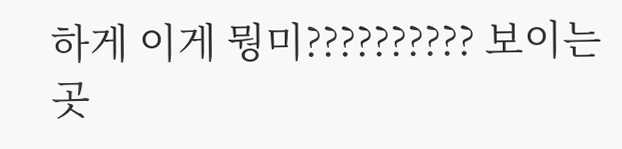하게 이게 뭥미?????????? 보이는 곳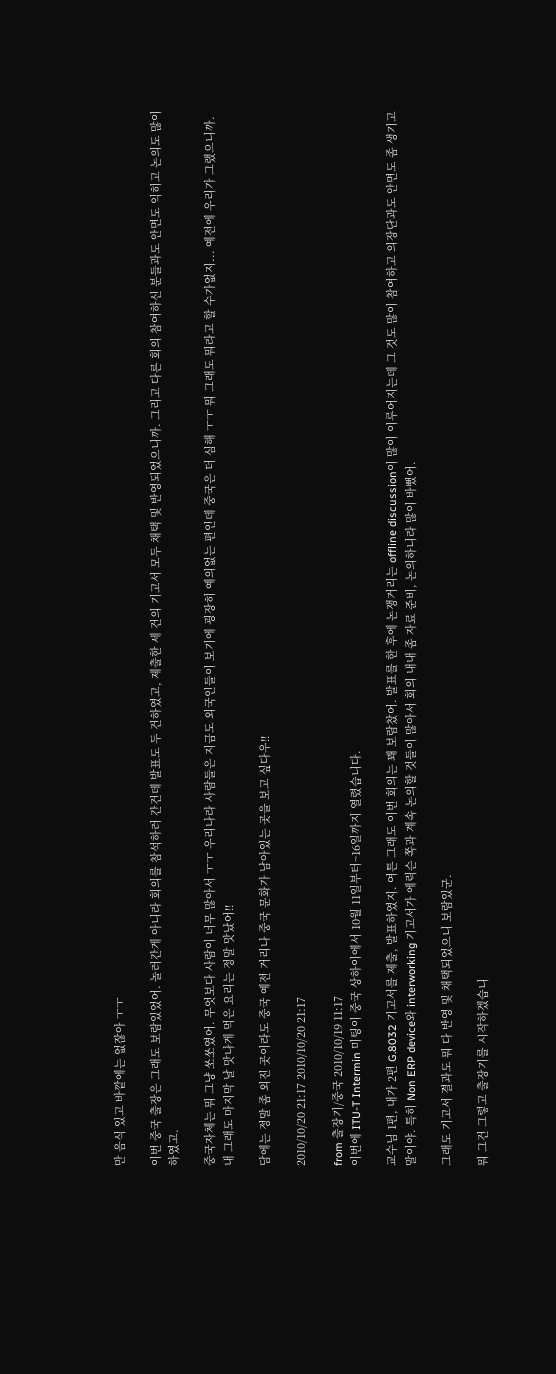만 음식 있고 바깥에는 없잖아 ㅜㅜ

이번 중국 출장은 그래도 보람있었어. 놀러간게 아니라 회의를 참석하러 간건데 발표도 두 건하였고, 제출한 세 건의 기고서 모두 채택 및 반영되었으니까. 그리고 다른 회의 참여하신 분들과도 안면도 익히고 논의도 많이 하였고.

중국자체는 뭐 그냥 쏘쏘였어. 무엇보다 사람이 너무 많아서 ㅜㅜ 우리나라 사람들은 지금도 외국인들이 보기에 굉장히 예의없는 편인데 중국은 더 심해 ㅜㅜ 뭐 그래도 뭐라고 할 수가없지... 예전에 우리가 그랬으니까. 내 그래도 마지막 날 맛나게 먹은 요리는 정말 맛났어!!

담에는 정말 좀 외진 곳이라도 중국 예전 거리나 중국 문화가 남아있는 곳을 보고 싶다우!!

2010/10/20 21:17 2010/10/20 21:17

from 출장기/중국 2010/10/19 11:17
이번에 ITU-T Intermin 미팅이 중국 상하이에서 10월 11일부터~16일까지 열렸습니다.

교수님 1편, 내가 2편 G.8032 기고서를 제출, 발표하였지. 여튼 그래도 이번 회의는 꽤 보람찼어. 발표를 한 후에 논쟁거리는 offline discussion이 많이 이루어지는데 그 것도 많이 참여하고 의장단과도 안면도 좀 생기고 말이야. 특히 Non ERP device와 interworking 기고서가 에릭슨 쪽과 계속 논의할 것들이 많아서 회의 내내 좀 자료 준비, 논의하니라 많이 바뻤어.

그래도 기고서 결과도 뭐 다 반영 및 채택되었으니 보람있군.

뭐 그건 그렇고 출장기를 시작하겠습니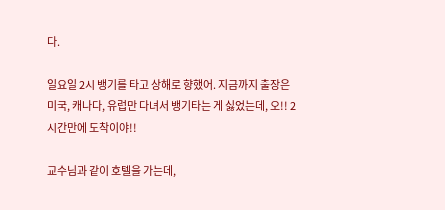다.

일요일 2시 뱅기를 타고 상해로 향했어. 지금까지 출장은 미국, 캐나다, 유럽만 다녀서 뱅기타는 게 싫었는데, 오!! 2시간만에 도착이야!!

교수님과 같이 호텔을 가는데,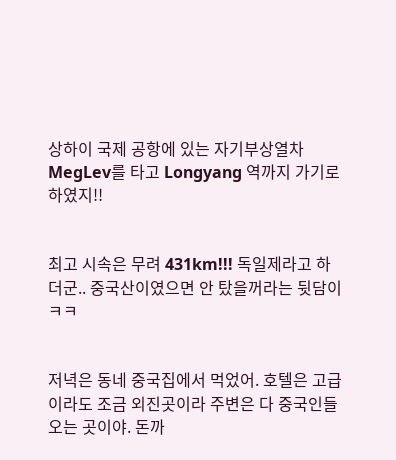상하이 국제 공항에 있는 자기부상열차 MegLev를 타고 Longyang 역까지 가기로 하였지!!


최고 시속은 무려 431km!!! 독일제라고 하더군.. 중국산이였으면 안 탔을꺼라는 뒷담이 ㅋㅋ


저녁은 동네 중국집에서 먹었어. 호텔은 고급이라도 조금 외진곳이라 주변은 다 중국인들 오는 곳이야. 돈까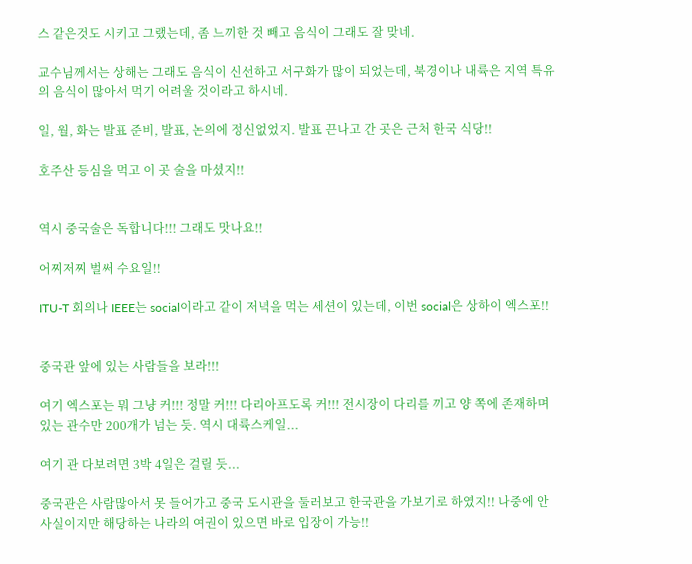스 같은것도 시키고 그랬는데, 좀 느끼한 것 빼고 음식이 그래도 잘 맞네.

교수님께서는 상해는 그래도 음식이 신선하고 서구화가 많이 되었는데, 북경이나 내륙은 지역 특유의 음식이 많아서 먹기 어려울 것이라고 하시네.

일, 월, 화는 발표 준비, 발표, 논의에 정신없었지. 발표 끈나고 간 곳은 근처 한국 식당!!

호주산 등심을 먹고 이 곳 술을 마셨지!!


역시 중국술은 독합니다!!! 그래도 맛나요!!

어찌저찌 벌써 수요일!!

ITU-T 회의나 IEEE는 social이라고 같이 저녁을 먹는 세션이 있는데, 이번 social은 상하이 엑스포!!


중국관 앞에 있는 사람들을 보라!!!

여기 엑스포는 뭐 그냥 커!!! 정말 커!!! 다리아프도록 커!!! 전시장이 다리를 끼고 양 쪽에 존재하며 있는 관수만 200개가 넘는 듯. 역시 대륙스케일...

여기 관 다보려면 3박 4일은 걸릴 듯...

중국관은 사람많아서 못 들어가고 중국 도시관을 둘러보고 한국관을 가보기로 하였지!! 나중에 안 사실이지만 해당하는 나라의 여권이 있으면 바로 입장이 가능!!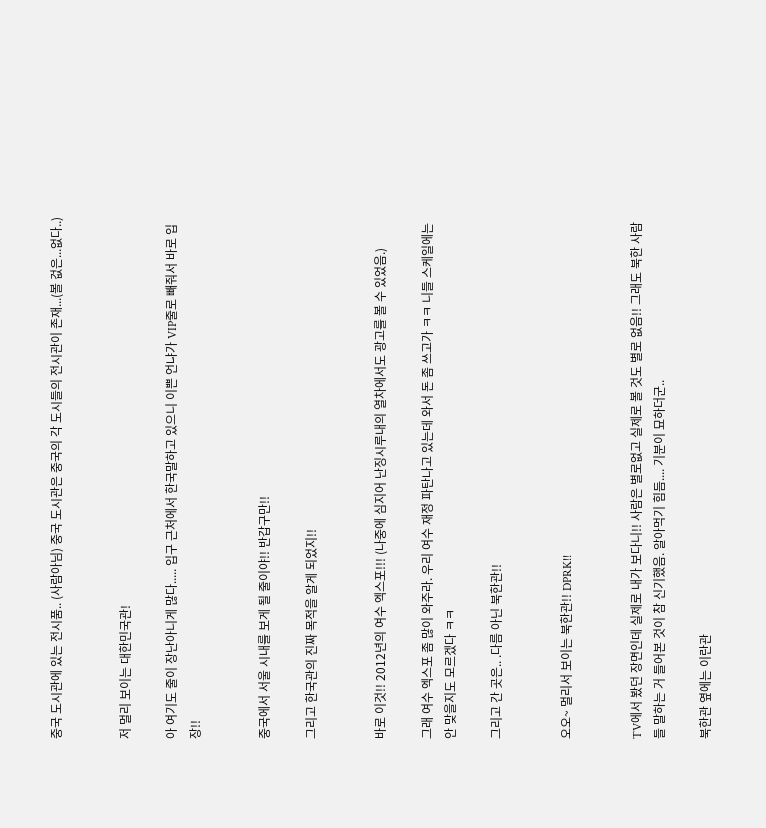중국 도시관에 있는 전시품.. (사람아님) 중국 도시관은 중국의 각 도시들의 전시관이 존재...(볼 겂은...없다..)


저 멀리 보이는 대한민국관!

아 여기도 줄이 장난아니게 많다..... 입구 근처에서 한국말하고 있으니 이쁜 언냐가 VIP줄로 빼줘서 바로 입장!!


중국에서 서울 시내를 보게 될 줄이야!! 반갑구만!!

그리고 한국관의 진짜 목적을 알게 되었지!!


바로 이것!! 2012년의 여수 엑스포!!! (나중에 심지어 난징시루내의 열차에서도 광고를 볼 수 있었음.)

그래 여수 엑스포 좀 많이 와주라. 우리 여수 재정 파탄나고 있는데 와서 돈 좀 쓰고가 ㅋㅋ 니들 스케일에는 안 맞을지도 모르겠다 ㅋㅋ

그리고 간 곳은.. .다름 아닌 북한관!!


오오~ 멀리서 보이는 북한관!! DPRK!!


TV에서 봤던 장면인데 실제로 내가 보다니!! 사람은 별로없고 실제로 볼 것도 별로 없음!! 그래도 북한 사람들 말하는 거 들어본 것이 참 신기했음. 알아먹기 힘듬.... 기분이 묘하더군..

북한관 옆에는 이란관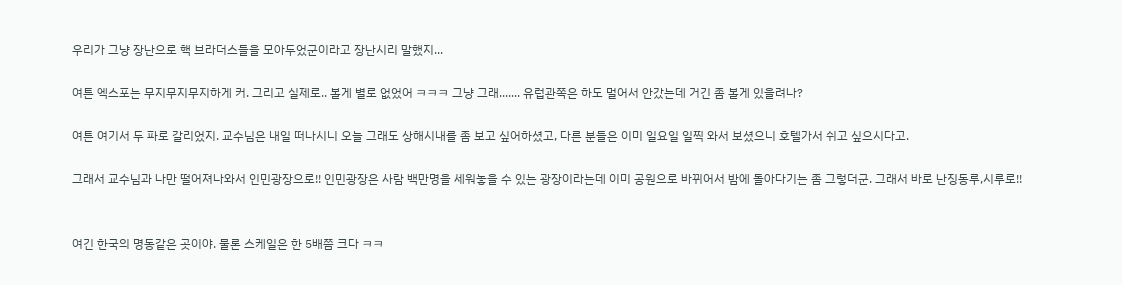우리가 그냥 장난으로 핵 브라더스들을 모아두었군이라고 장난시리 말했지...

여튼 엑스포는 무지무지무지하게 커. 그리고 실제로.. 볼게 별로 없었어 ㅋㅋㅋ 그냥 그래....... 유럽관쪽은 하도 멀어서 안갔는데 거긴 좀 볼게 있을려나?

여튼 여기서 두 파로 갈리었지. 교수님은 내일 떠나시니 오늘 그래도 상해시내를 좀 보고 싶어하셨고, 다른 분들은 이미 일요일 일찍 와서 보셨으니 호텔가서 쉬고 싶으시다고.

그래서 교수님과 나만 떨어져나와서 인민광장으로!! 인민광장은 사람 백만명을 세워놓을 수 있는 광장이라는데 이미 공원으로 바뀌어서 밤에 돌아다기는 좀 그렇더군. 그래서 바로 난징동루,시루로!!


여긴 한국의 명동같은 곳이야. 물론 스케일은 한 5배쯤 크다 ㅋㅋ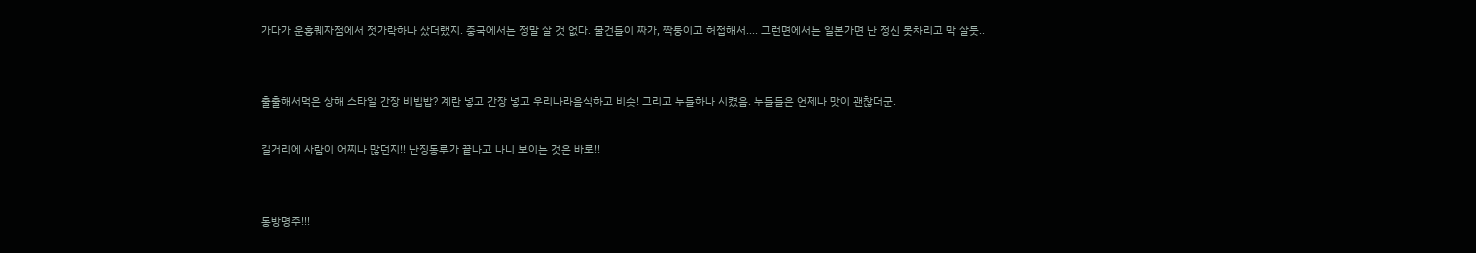가다가 운홍퀘자점에서 젓가락하나 샀더랬지. 중국에서는 정말 살 것 없다. 물건들이 짜가, 짝퉁이고 허접해서.... 그런면에서는 일본가면 난 정신 못차리고 막 살듯..


출출해서먹은 상해 스타일 간장 비빕밥? 계란 넣고 간장 넣고 우리나라음식하고 비슷! 그리고 누들하나 시켰음. 누들들은 언제나 맛이 괜찮더군.

길거리에 사람이 어찌나 많던지!! 난징동루가 끝나고 나니 보이는 것은 바로!!


동방명주!!!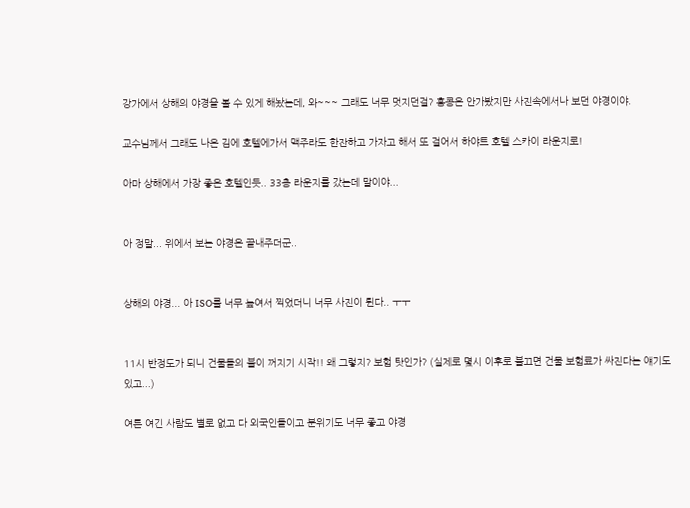강가에서 상해의 야경을 볼 수 있게 해놨는데, 와~~~ 그래도 너무 멋지던걸? 홍콩은 안가봤지만 사진속에서나 보던 야경이야.

교수님께서 그래도 나온 김에 호텔에가서 맥주라도 한잔하고 가자고 해서 또 걸어서 하야트 호텔 스카이 라운지로!

아마 상해에서 가장 좋은 호텔인듯.. 33층 라운지를 갔는데 말이야...


아 정말... 위에서 보는 야경은 끝내주더군..


상해의 야경... 아 ISO를 너무 높여서 찍었더니 너무 사진이 튄다.. ㅜㅜ


11시 반정도가 되니 건물들의 불이 꺼지기 시작!! 왜 그렇지? 보험 탓인가? (실제로 몇시 이후로 불끄면 건물 보험료가 싸진다는 얘기도 있고...)

여튼 여긴 사람도 별로 없고 다 외국인들이고 분위기도 너무 좋고 야경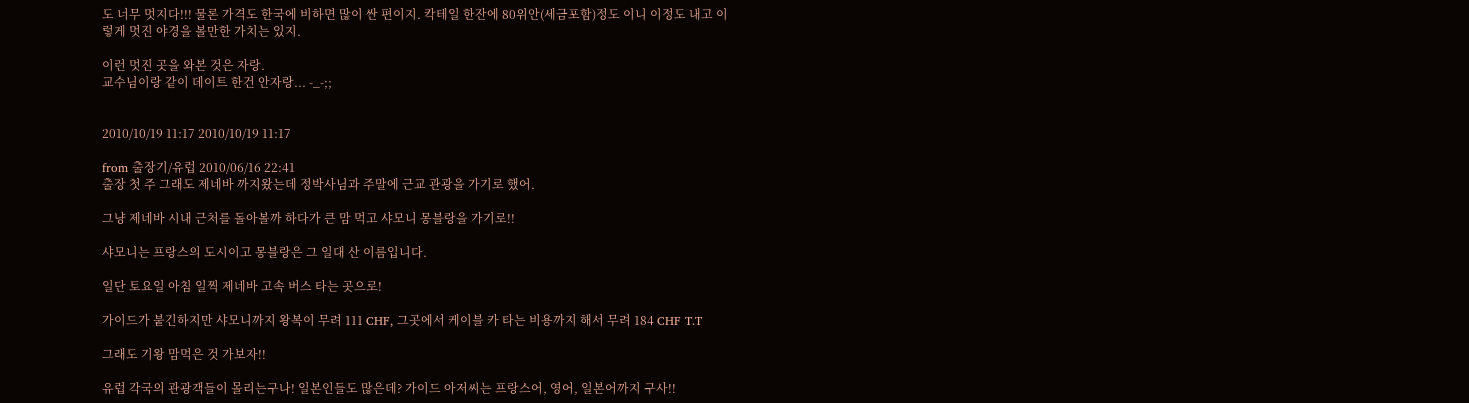도 너무 멋지다!!! 물론 가격도 한국에 비하면 많이 싼 편이지. 칵테일 한잔에 80위안(세금포함)정도 이니 이정도 내고 이렇게 멋진 야경을 볼만한 가치는 있지.

이런 멋진 곳을 와본 것은 자랑.
교수님이랑 같이 데이트 한건 안자랑... -_-;;


2010/10/19 11:17 2010/10/19 11:17

from 출장기/유럽 2010/06/16 22:41
출장 첫 주 그래도 제네바 까지왔는데 정박사님과 주말에 근교 관광을 가기로 했어.

그냥 제네바 시내 근처를 돌아볼까 하다가 큰 맘 먹고 샤모니 몽블랑을 가기로!!

샤모니는 프랑스의 도시이고 몽블랑은 그 일대 산 이름입니다.

일단 토요일 아침 일찍 제네바 고속 버스 타는 곳으로!

가이드가 붙긴하지만 샤모니까지 왕복이 무려 111 CHF, 그곳에서 케이블 카 타는 비용까지 해서 무려 184 CHF T.T

그래도 기왕 맘먹은 것 가보자!!

유럽 각국의 관광객들이 몰리는구나! 일본인들도 많은데? 가이드 아저씨는 프랑스어, 영어, 일본어까지 구사!!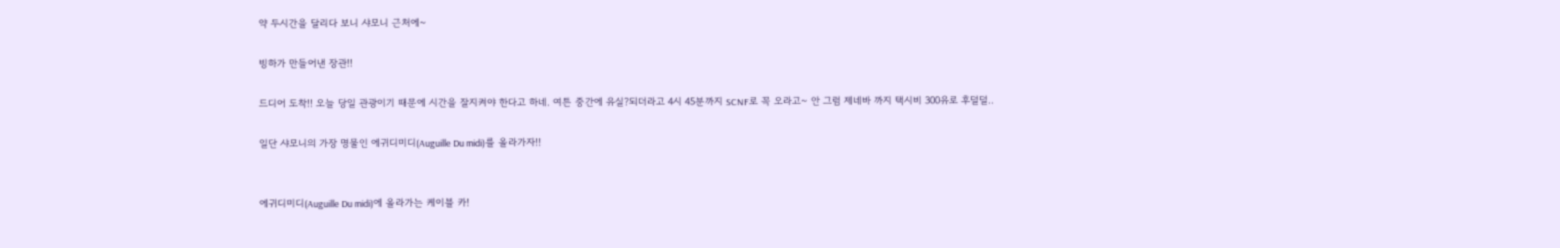약 두시간을 달리다 보니 샤모니 근처에~

빙하가 만들어낸 장관!!

드디어 도착!! 오늘 당일 관광이기 때문에 시간을 잘지켜야 한다고 하네. 여튼 중간에 유실?되더라고 4시 45분까지 SCNF로 꼭 오라고~ 안 그럼 제네바 까지 택시비 300유로 후덜덜..

일단 샤모니의 가장 명물인 에귀디미디(Auguille Du midi)를 올라가자!!


에귀디미디(Auguille Du midi)에 올라가는 케이블 카!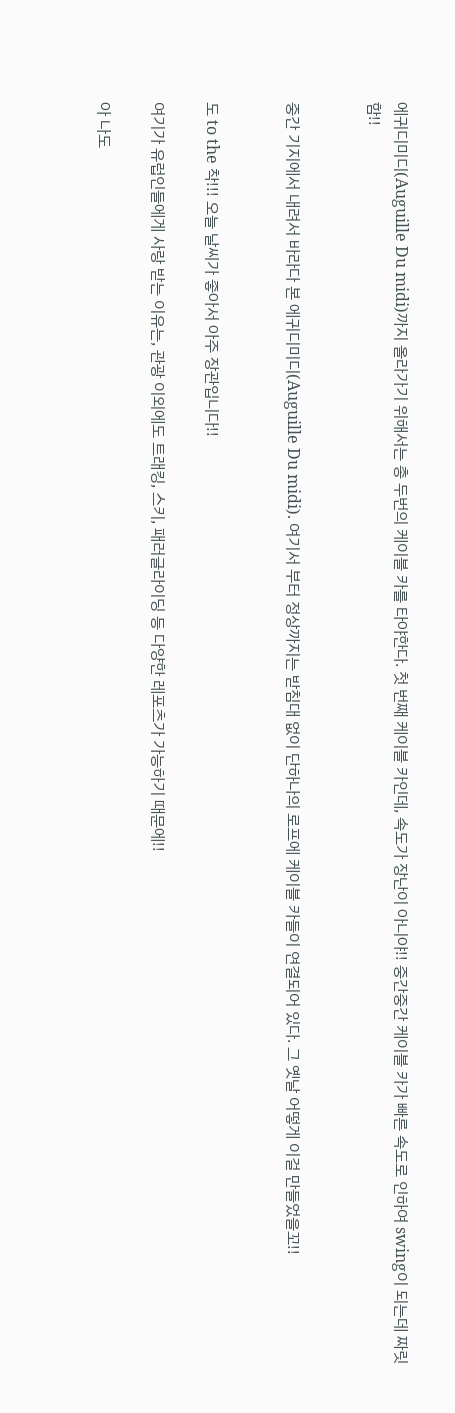에귀디미디(Auguille Du midi)까지 올라가기 위해서는 총 두번의 케이블 카를 타야한다. 첫 번째 케이블 카인데, 속도가 장난이 아니야!! 중간중간 케이블 카가 빠른 속도로 인하여 swing이 되는데 짜릿함!!


중간 기지에서 내려서 바라다 본 에귀디미디(Auguille Du midi). 여기서 부터 정상까지는 받침대 없이 단하나의 로프에 케이블 카들이 연결되어 있다. 그 옛날 어떻게 이걸 만들었을꼬!!


도 to the 착!!! 오늘 날씨가 좋아서 아주 장관입니다!!

여기가 유럽인들에게 사랑 받는 이유는, 관광 이외에도 트래킹, 스키, 패러글라이딩 등 다양한 레포츠가 가능하기 때문에!!

아 나도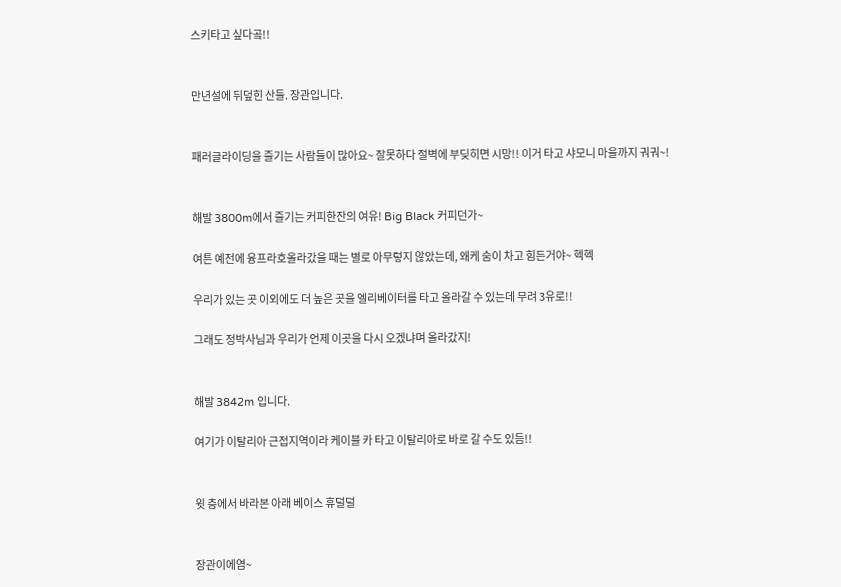스키타고 싶다곸!!


만년설에 뒤덮힌 산들. 장관입니다.


패러글라이딩을 즐기는 사람들이 많아요~ 잘못하다 절벽에 부딪히면 시망!! 이거 타고 샤모니 마을까지 궈궈~!


해발 3800m에서 즐기는 커피한잔의 여유! Big Black 커피던가~

여튼 예전에 융프라호올라갔을 때는 별로 아무렇지 않았는데, 왜케 숨이 차고 힘든거야~ 헥헥

우리가 있는 곳 이외에도 더 높은 곳을 엘리베이터를 타고 올라갈 수 있는데 무려 3유로!!

그래도 정박사님과 우리가 언제 이곳을 다시 오겠냐며 올라갔지!


해발 3842m 입니다.

여기가 이탈리아 근접지역이라 케이블 카 타고 이탈리아로 바로 갈 수도 있듬!!


윗 층에서 바라본 아래 베이스 휴덜덜


장관이에염~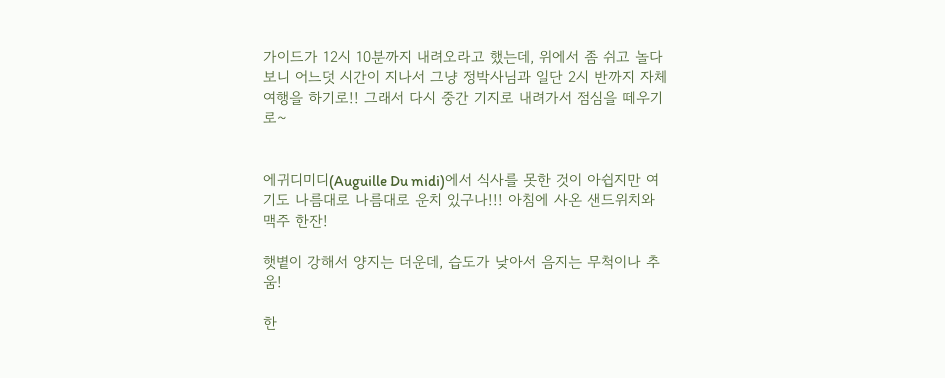가이드가 12시 10분까지 내려오라고 했는데, 위에서 좀 쉬고 놀다보니 어느덧 시간이 지나서 그냥 정박사님과 일단 2시 반까지 자체 여행을 하기로!! 그래서 다시 중간 기지로 내려가서 점심을 떼우기로~


에귀디미디(Auguille Du midi)에서 식사를 못한 것이 아쉽지만 여기도 나름대로 나름대로 운치 있구나!!! 아침에 사온 샌드위치와 맥주 한잔!

햇볕이 강해서 양지는 더운데, 습도가 낮아서 음지는 무척이나 추움!

한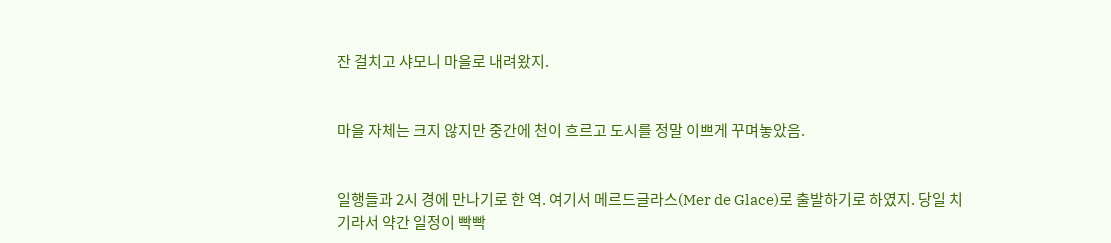잔 걸치고 샤모니 마을로 내려왔지.


마을 자체는 크지 않지만 중간에 천이 흐르고 도시를 정말 이쁘게 꾸며놓았음.


일행들과 2시 경에 만나기로 한 역. 여기서 메르드글라스(Mer de Glace)로 출발하기로 하였지. 당일 치기라서 약간 일정이 빡빡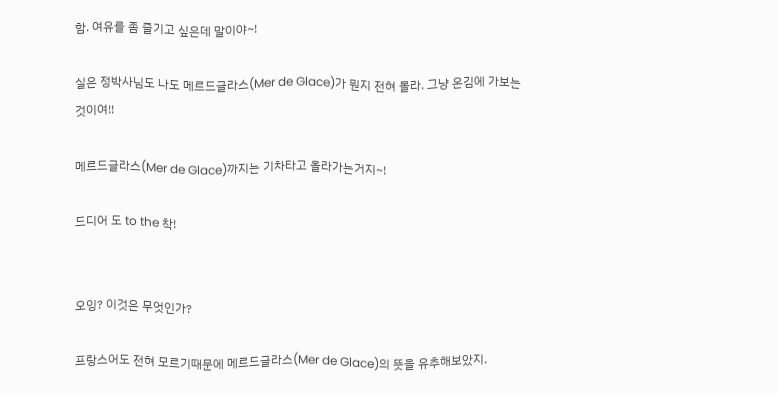함. 여유를 좀 즐기고 싶은데 말이야~!

실은 정박사님도 나도 메르드글라스(Mer de Glace)가 뭔지 전혀 몰라. 그냥 온김에 가보는 것이여!!

메르드글라스(Mer de Glace)까지는 기차타고 올라가는거지~!

드디어 도 to the 착!


오잉? 이것은 무엇인가?

프랑스어도 전혀 모르기때문에 메르드글라스(Mer de Glace)의 뜻을 유추해보았지.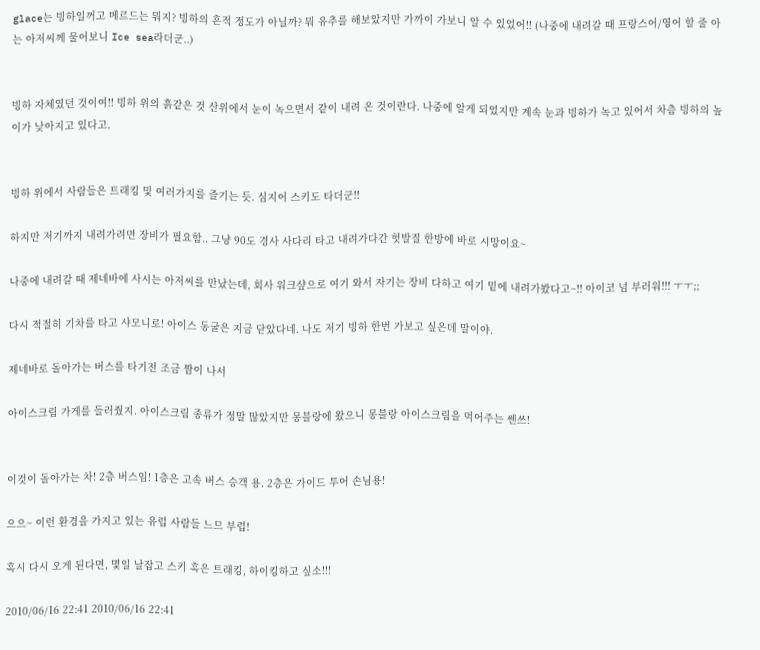glace는 빙하일꺼고 메르드는 뭐지? 빙하의 흔적 정도가 아닐까? 뭐 유추를 해보았지만 가까이 가보니 알 수 있었어!! (나중에 내려갈 때 프랑스어/영어 할 줄 아는 아저씨께 물어보니 Ice sea라더군..)


빙하 자체였던 것이여!! 빙하 위의 흙같은 것 산위에서 눈이 녹으면서 같이 내려 온 것이란다. 나중에 알게 되었지만 계속 눈과 빙하가 녹고 있어서 차츰 빙하의 높이가 낮아지고 있다고.


빙하 위에서 사람들은 트래킹 및 여러가지를 즐기는 듯. 심지어 스키도 타더군!!

하지만 저기까지 내려가려면 장비가 필요함.. 그냥 90도 경사 사다리 타고 내려가다간 헛발질 한방에 바로 시망이요~

나중에 내려갈 때 제네바에 사시는 아저씨를 만났는데, 회사 워크샾으로 여기 와서 자기는 장비 다하고 여기 밑에 내려가봤다고~!! 아이코 넘 부러워!!! ㅜㅜ;;

다시 적절히 기차를 타고 샤모니로! 아이스 동굴은 지금 닫았다네. 나도 저기 빙하 한번 가보고 싶은데 말이야.

제네바로 돌아가는 버스를 타기전 조금 짬이 나서

아이스크림 가게를 들러줬지. 아이스크림 종류가 정말 많았지만 몽블랑에 왔으니 몽블랑 아이스크림을 먹어주는 쎈쓰!


이것이 돌아가는 차! 2층 버스임! 1층은 고속 버스 승객 용. 2층은 가이드 투어 손님용!

으으~ 이런 환경을 가지고 있는 유럽 사람들 느므 부럽!

혹시 다시 오게 된다면, 몇일 날잡고 스키 혹은 트래킹, 하이킹하고 싶소!!!

2010/06/16 22:41 2010/06/16 22:41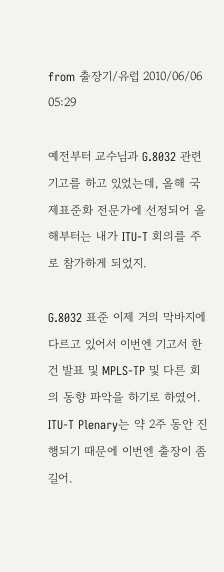from 출장기/유럽 2010/06/06 05:29

예전부터 교수님과 G.8032 관련 기고를 하고 있었는데, 올해 국제표준화 전문가에 선정되어 올해부터는 내가 ITU-T 회의를 주로 참가하게 되었지.

G.8032 표준 이제 거의 막바지에 다르고 있어서 이번엔 기고서 한건 발표 및 MPLS-TP 및 다른 회의 동향 파악을 하기로 하였어. ITU-T Plenary는 약 2주 동안 진행되기 때문에 이번엔 출장이 좀 길어.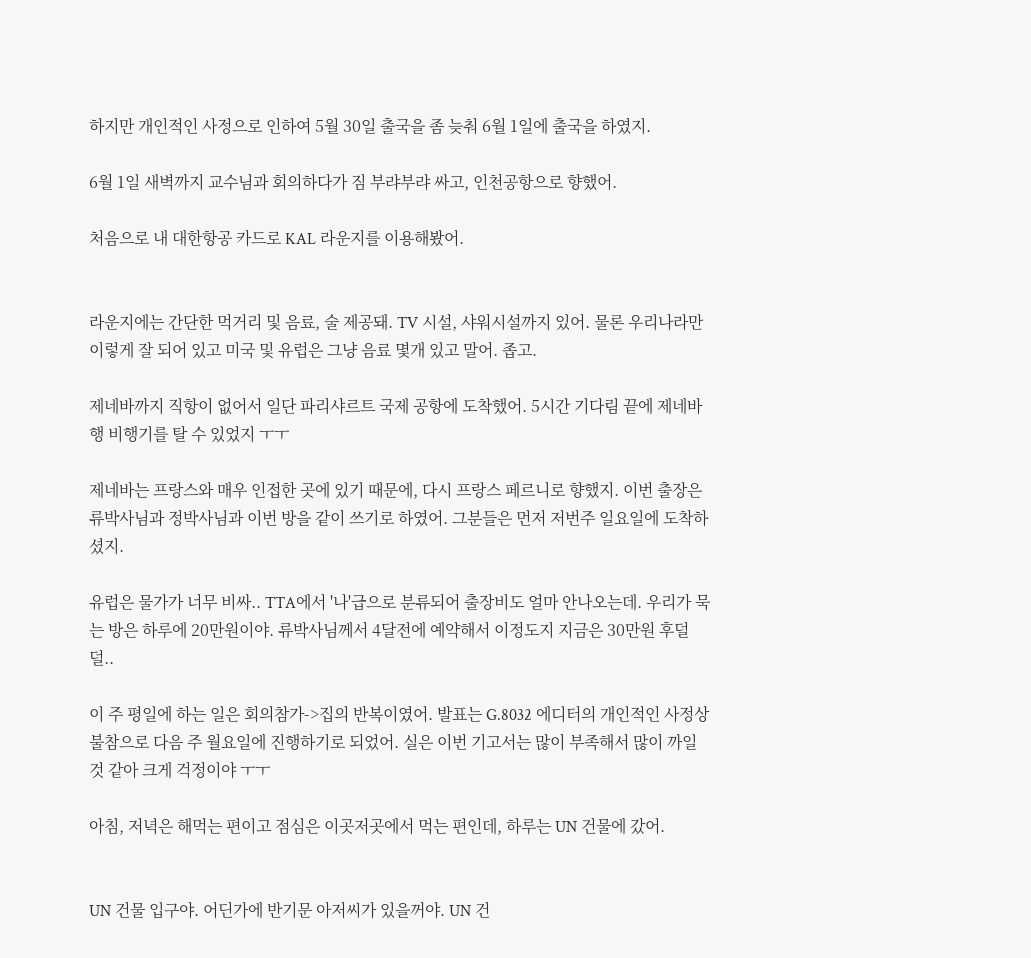하지만 개인적인 사정으로 인하여 5월 30일 출국을 좀 늦춰 6월 1일에 출국을 하였지.

6월 1일 새벽까지 교수님과 회의하다가 짐 부랴부랴 싸고, 인천공항으로 향했어.

처음으로 내 대한항공 카드로 KAL 라운지를 이용해봤어.


라운지에는 간단한 먹거리 및 음료, 술 제공돼. TV 시설, 샤워시설까지 있어. 물론 우리나라만 이렇게 잘 되어 있고 미국 및 유럽은 그냥 음료 몇개 있고 말어. 좁고.

제네바까지 직항이 없어서 일단 파리샤르트 국제 공항에 도착했어. 5시간 기다림 끝에 제네바행 비행기를 탈 수 있었지 ㅜㅜ

제네바는 프랑스와 매우 인접한 곳에 있기 때문에, 다시 프랑스 페르니로 향했지. 이번 출장은 류박사님과 정박사님과 이번 방을 같이 쓰기로 하였어. 그분들은 먼저 저번주 일요일에 도착하셨지.

유럽은 물가가 너무 비싸.. TTA에서 '나'급으로 분류되어 출장비도 얼마 안나오는데. 우리가 묵는 방은 하루에 20만원이야. 류박사님께서 4달전에 예약해서 이정도지 지금은 30만원 후덜덜..

이 주 평일에 하는 일은 회의참가->집의 반복이였어. 발표는 G.8032 에디터의 개인적인 사정상 불참으로 다음 주 월요일에 진행하기로 되었어. 실은 이번 기고서는 많이 부족해서 많이 까일 것 같아 크게 걱정이야 ㅜㅜ

아침, 저녁은 해먹는 편이고 점심은 이곳저곳에서 먹는 편인데, 하루는 UN 건물에 갔어.


UN 건물 입구야. 어딘가에 반기문 아저씨가 있을꺼야. UN 건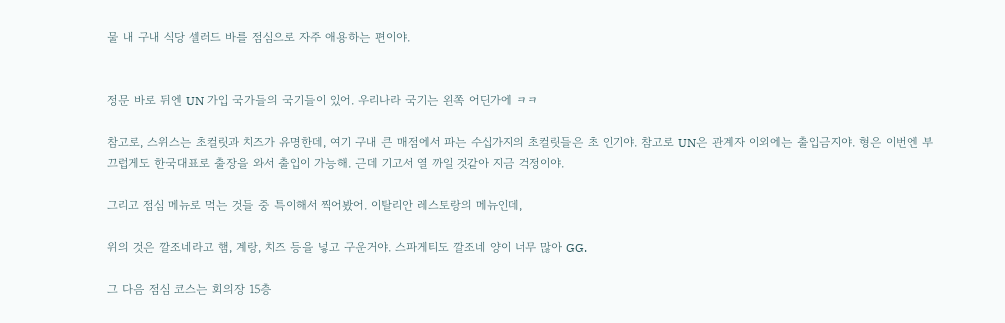물 내 구내 식당 셀러드 바를 점심으로 자주 애용하는 편이야.


정문 바로 뒤엔 UN 가입 국가들의 국기들이 있어. 우리나라 국기는 왼쪽 어딘가에 ㅋㅋ

참고로, 스위스는 초컬릿과 치즈가 유명한데, 여기 구내 큰 매점에서 파는 수십가지의 초컬릿들은 초 인기야. 참고로 UN은 관계자 이외에는 출입금지야. 형은 이번엔 부끄럽게도 한국대표로 출장을 와서 출입이 가능해. 근데 기고서 열 까일 것같아 지금 걱정이야.

그리고 점심 메뉴로 먹는 것들 중 특이해서 찍어봤어. 이탈리안 레스토랑의 메뉴인데,

위의 것은 깔조네라고 햄, 계랑, 치즈 등을 넣고 구운거야. 스파게티도 깔조네 양이 너무 많아 GG.

그 다음 점심 코스는 회의장 15층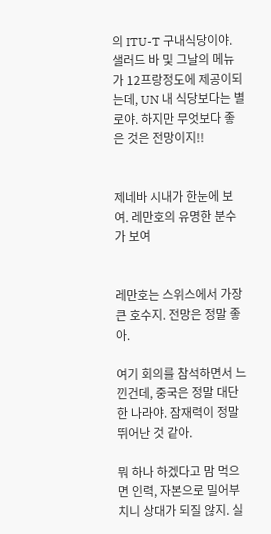의 ITU-T 구내식당이야. 샐러드 바 및 그날의 메뉴가 12프랑정도에 제공이되는데, UN 내 식당보다는 별로야. 하지만 무엇보다 좋은 것은 전망이지!!


제네바 시내가 한눈에 보여. 레만호의 유명한 분수가 보여


레만호는 스위스에서 가장 큰 호수지. 전망은 정말 좋아.

여기 회의를 참석하면서 느낀건데, 중국은 정말 대단한 나라야. 잠재력이 정말 뛰어난 것 같아.

뭐 하나 하겠다고 맘 먹으면 인력, 자본으로 밀어부치니 상대가 되질 않지. 실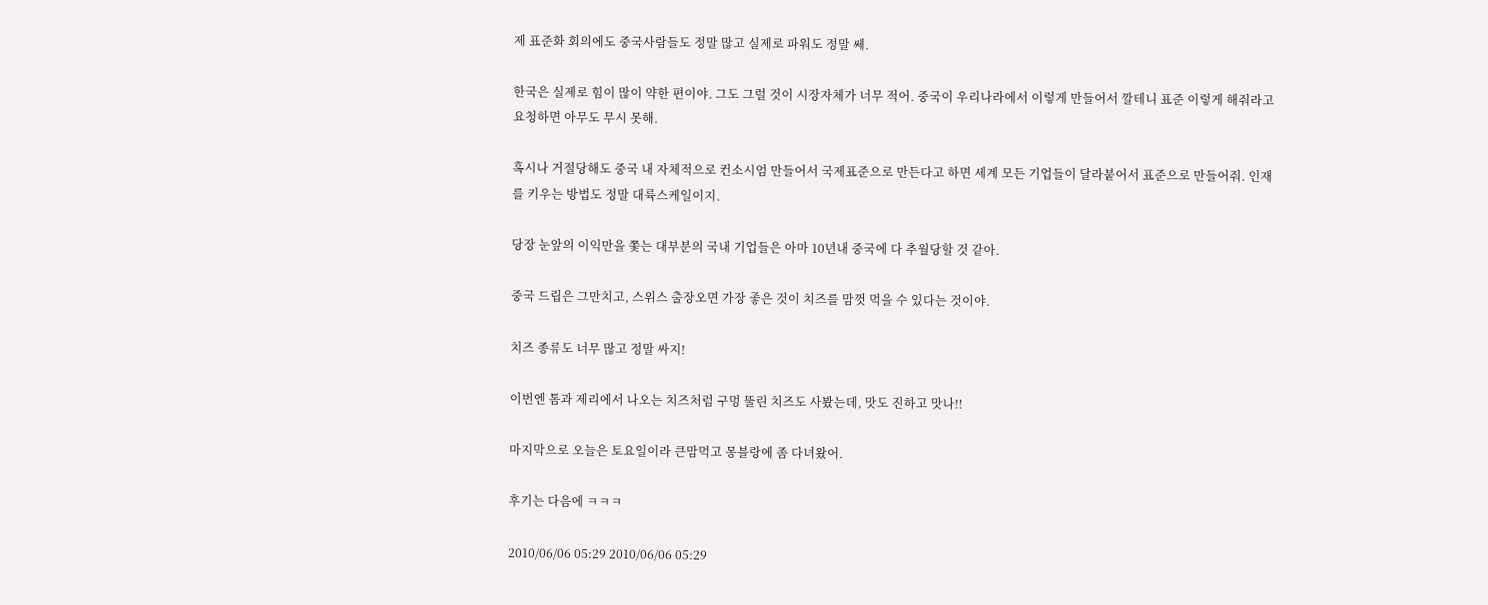제 표준화 회의에도 중국사람들도 정말 많고 실제로 파워도 정말 쎄.

한국은 실제로 힘이 많이 약한 편이야. 그도 그럴 것이 시장자체가 너무 적어. 중국이 우리나라에서 이렇게 만들어서 깔테니 표준 이렇게 해줘라고 요청하면 아무도 무시 못해.

혹시나 거절당해도 중국 내 자체적으로 컨소시엄 만들어서 국제표준으로 만든다고 하면 세계 모든 기업들이 달라붙어서 표준으로 만들어줘. 인재를 키우는 방법도 정말 대륙스케일이지.

당장 눈앞의 이익만을 쫓는 대부분의 국내 기업들은 아마 10년내 중국에 다 추월당할 것 같아.

중국 드립은 그만치고, 스위스 출장오면 가장 좋은 것이 치즈를 맘껏 먹을 수 있다는 것이야.

치즈 종류도 너무 많고 정말 싸지!

이번엔 톰과 제리에서 나오는 치즈처럼 구멍 뚤린 치즈도 사봤는데, 맛도 진하고 맛나!!

마지막으로 오늘은 토요일이라 큰맘먹고 몽블랑에 좀 다녀왔어.

후기는 다음에 ㅋㅋㅋ

2010/06/06 05:29 2010/06/06 05:29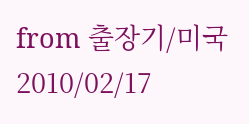from 출장기/미국 2010/02/17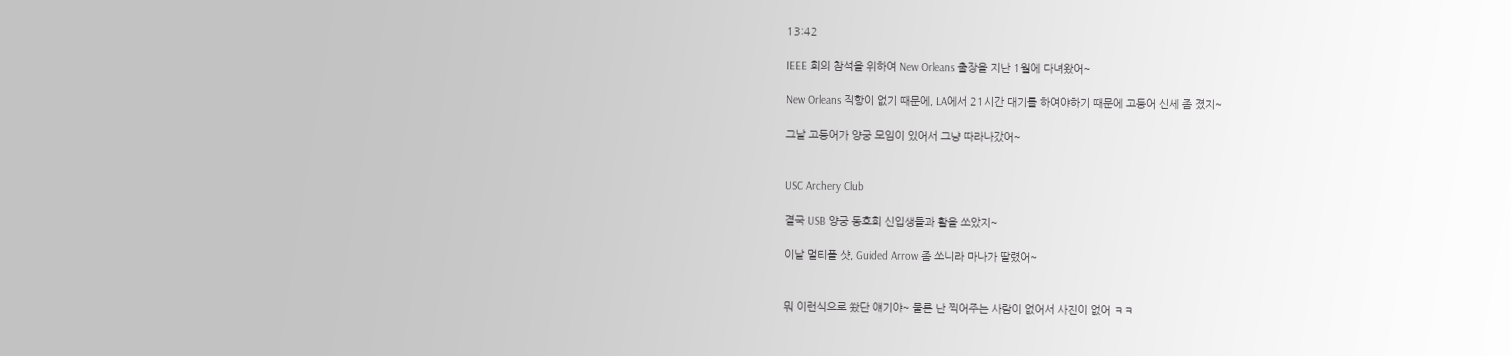13:42

IEEE 회의 참석을 위하여 New Orleans 출장을 지난 1월에 다녀왔어~

New Orleans 직항이 없기 때문에, LA에서 21시간 대기를 하여야하기 때문에 고등어 신세 좀 졌지~

그날 고등어가 양궁 모임이 있어서 그냥 따라나갔어~


USC Archery Club

결국 USB 양궁 동호회 신입생들과 활을 쏘았지~

이날 멀티플 샷, Guided Arrow 좀 쏘니라 마나가 딸렸어~


뭐 이런식으로 쐈단 얘기야~ 물론 난 찍어주는 사람이 없어서 사진이 없어 ㅋㅋ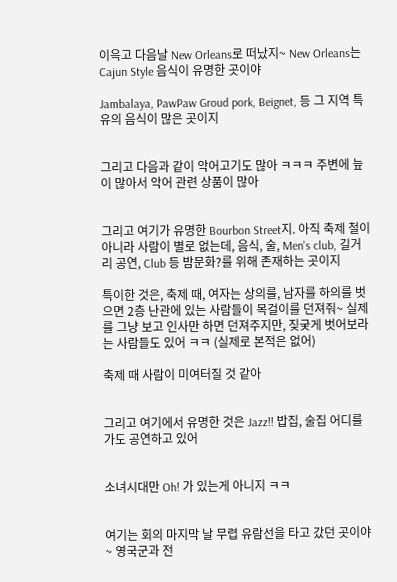이윽고 다음날 New Orleans로 떠났지~ New Orleans는 Cajun Style 음식이 유명한 곳이야

Jambalaya, PawPaw Groud pork, Beignet, 등 그 지역 특유의 음식이 많은 곳이지


그리고 다음과 같이 악어고기도 많아 ㅋㅋㅋ 주변에 늪이 많아서 악어 관련 상품이 많아


그리고 여기가 유명한 Bourbon Street지. 아직 축제 철이 아니라 사람이 별로 없는데, 음식, 술, Men's club, 길거리 공연, Club 등 밤문화?를 위해 존재하는 곳이지

특이한 것은, 축제 때, 여자는 상의를, 남자를 하의를 벗으면 2층 난관에 있는 사람들이 목걸이를 던져줘~ 실제를 그냥 보고 인사만 하면 던져주지만, 짖궂게 벗어보라는 사람들도 있어 ㅋㅋ (실제로 본적은 없어)

축제 때 사람이 미여터질 것 같아


그리고 여기에서 유명한 것은 Jazz!! 밥집, 술집 어디를 가도 공연하고 있어


소녀시대만 Oh! 가 있는게 아니지 ㅋㅋ


여기는 회의 마지막 날 무렵 유람선을 타고 갔던 곳이야~ 영국군과 전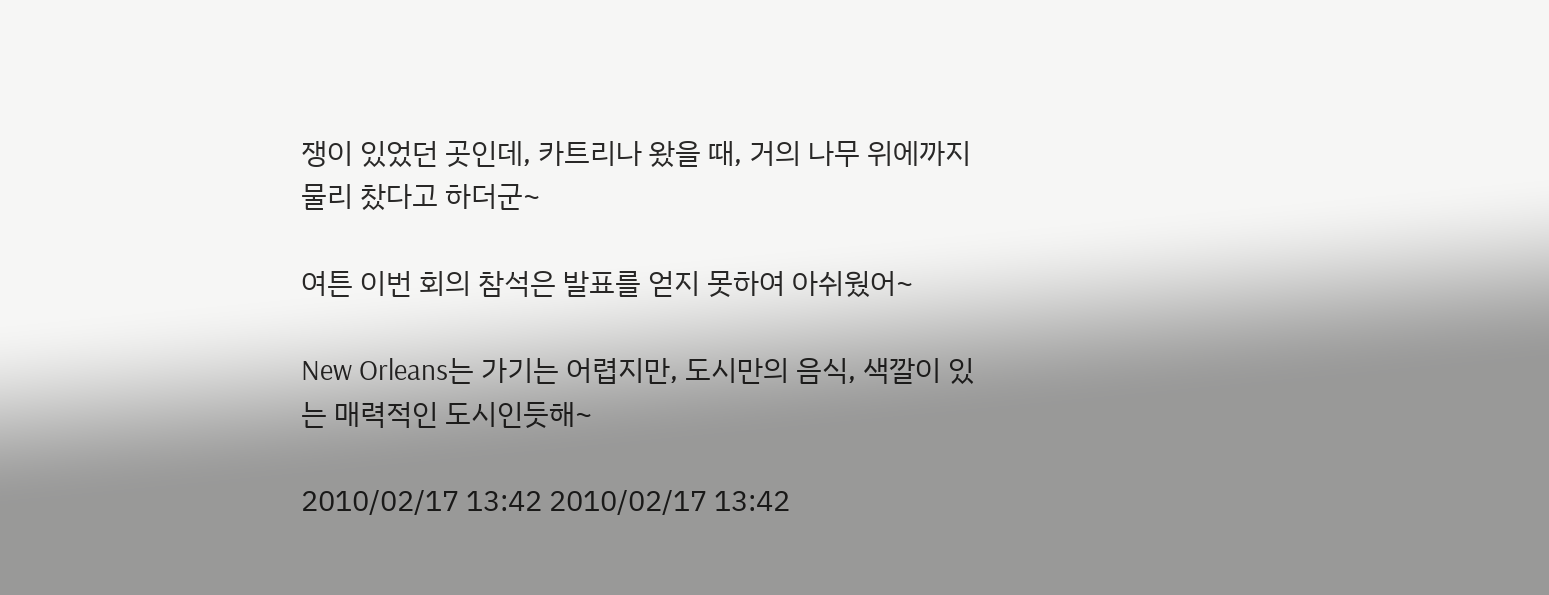쟁이 있었던 곳인데, 카트리나 왔을 때, 거의 나무 위에까지 물리 찼다고 하더군~

여튼 이번 회의 참석은 발표를 얻지 못하여 아쉬웠어~

New Orleans는 가기는 어렵지만, 도시만의 음식, 색깔이 있는 매력적인 도시인듯해~

2010/02/17 13:42 2010/02/17 13:42